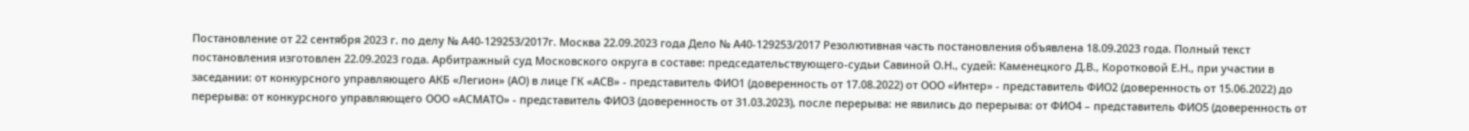Постановление от 22 сентября 2023 г. по делу № А40-129253/2017г. Москва 22.09.2023 года Дело № А40-129253/2017 Резолютивная часть постановления объявлена 18.09.2023 года. Полный текст постановления изготовлен 22.09.2023 года. Арбитражный суд Московского округа в составе: председательствующего-судьи Савиной О.Н., судей: Каменецкого Д.В., Коротковой Е.Н., при участии в заседании: от конкурсного управляющего АКБ «Легион» (АО) в лице ГК «АСВ» - представитель ФИО1 (доверенность от 17.08.2022) от ООО «Интер» - представитель ФИО2 (доверенность от 15.06.2022) до перерыва: от конкурсного управляющего ООО «АСМАТО» - представитель ФИО3 (доверенность от 31.03.2023), после перерыва: не явились до перерыва: от ФИО4 – представитель ФИО5 (доверенность от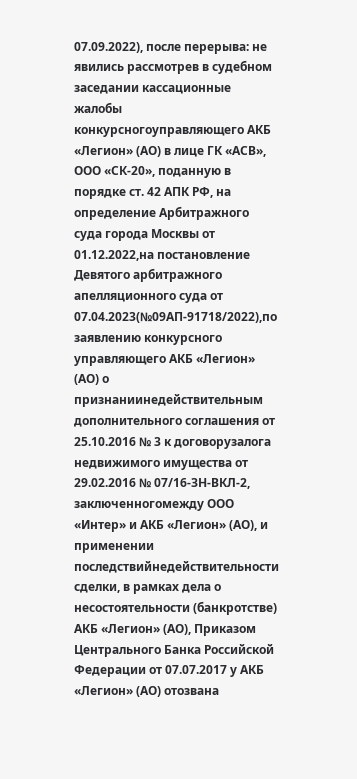07.09.2022), после перерыва: не явились рассмотрев в судебном заседании кассационные жалобы конкурсногоуправляющего АКБ «Легион» (АО) в лице ГК «АСВ», ООО «СК-20», поданную в порядке ст. 42 АПК РФ, на определение Арбитражного суда города Москвы от 01.12.2022,на постановление Девятого арбитражного апелляционного суда от 07.04.2023(№09АП-91718/2022),по заявлению конкурсного управляющего АКБ «Легион» (АО) о признаниинедействительным дополнительного соглашения от 25.10.2016 № 3 к договорузалога недвижимого имущества от 29.02.2016 № 07/16-ЗН-ВКЛ-2, заключенногомежду ООО «Интер» и АКБ «Легион» (АО), и применении последствийнедействительности сделки, в рамках дела о несостоятельности (банкротстве) АКБ «Легион» (АО), Приказом Центрального Банка Российской Федерации от 07.07.2017 у АКБ «Легион» (АО) отозвана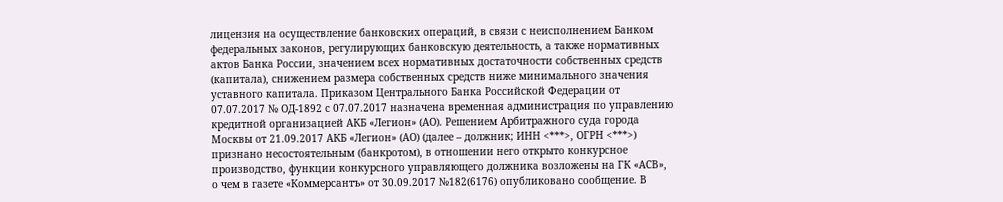лицензия на осуществление банковских операций, в связи с неисполнением Банком федеральных законов, регулирующих банковскую деятельность, а также нормативных актов Банка России, значением всех нормативных достаточности собственных средств (капитала), снижением размера собственных средств ниже минимального значения уставного капитала. Приказом Центрального Банка Российской Федерации от 07.07.2017 № ОД-1892 с 07.07.2017 назначена временная администрация по управлению кредитной организацией АКБ «Легион» (АО). Решением Арбитражного суда города Москвы от 21.09.2017 АКБ «Легион» (АО) (далее – должник; ИНН <***>, ОГРН <***>) признано несостоятельным (банкротом), в отношении него открыто конкурсное производство, функции конкурсного управляющего должника возложены на ГК «АСВ», о чем в газете «Коммерсантъ» от 30.09.2017 №182(6176) опубликовано сообщение. В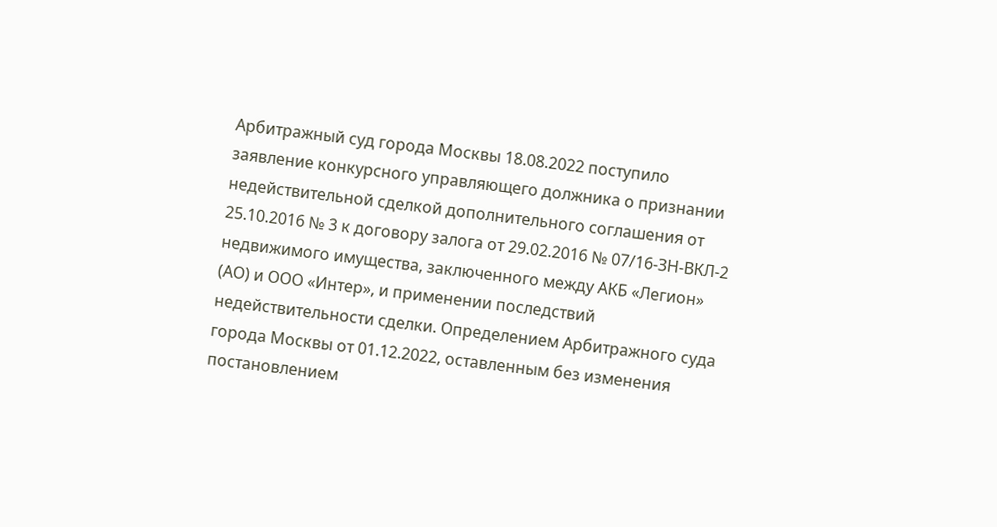Арбитражный суд города Москвы 18.08.2022 поступило заявление конкурсного управляющего должника о признании недействительной сделкой дополнительного соглашения от 25.10.2016 № 3 к договору залога от 29.02.2016 № 07/16-ЗН-ВКЛ-2 недвижимого имущества, заключенного между АКБ «Легион» (АО) и ООО «Интер», и применении последствий недействительности сделки. Определением Арбитражного суда города Москвы от 01.12.2022, оставленным без изменения постановлением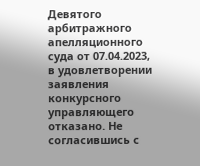Девятого арбитражного апелляционного суда от 07.04.2023, в удовлетворении заявления конкурсного управляющего отказано. Не согласившись с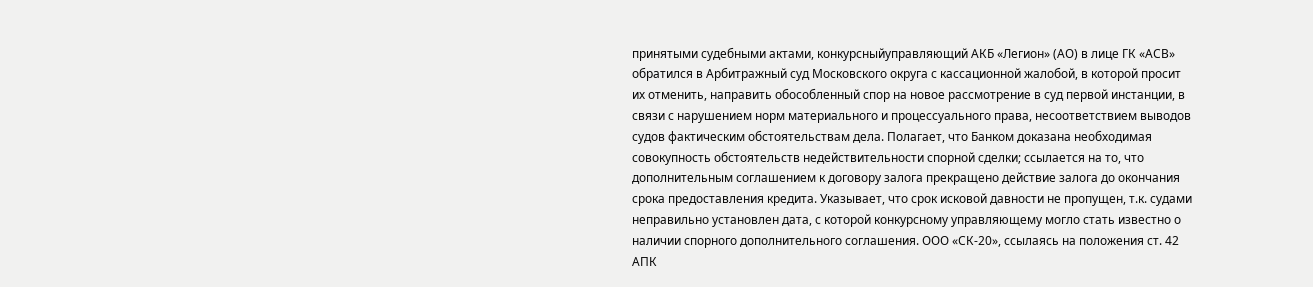принятыми судебными актами, конкурсныйуправляющий АКБ «Легион» (АО) в лице ГК «АСВ» обратился в Арбитражный суд Московского округа с кассационной жалобой, в которой просит их отменить, направить обособленный спор на новое рассмотрение в суд первой инстанции, в связи с нарушением норм материального и процессуального права, несоответствием выводов судов фактическим обстоятельствам дела. Полагает, что Банком доказана необходимая совокупность обстоятельств недействительности спорной сделки; ссылается на то, что дополнительным соглашением к договору залога прекращено действие залога до окончания срока предоставления кредита. Указывает, что срок исковой давности не пропущен, т.к. судами неправильно установлен дата, с которой конкурсному управляющему могло стать известно о наличии спорного дополнительного соглашения. ООО «СК-20», ссылаясь на положения ст. 42 АПК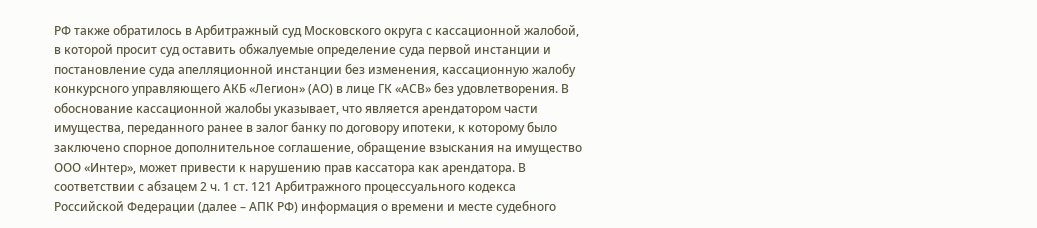РФ также обратилось в Арбитражный суд Московского округа с кассационной жалобой, в которой просит суд оставить обжалуемые определение суда первой инстанции и постановление суда апелляционной инстанции без изменения, кассационную жалобу конкурсного управляющего АКБ «Легион» (АО) в лице ГК «АСВ» без удовлетворения. В обоснование кассационной жалобы указывает, что является арендатором части имущества, переданного ранее в залог банку по договору ипотеки, к которому было заключено спорное дополнительное соглашение, обращение взыскания на имущество ООО «Интер», может привести к нарушению прав кассатора как арендатора. В соответствии с абзацем 2 ч. 1 ст. 121 Арбитражного процессуального кодекса Российской Федерации (далее – АПК РФ) информация о времени и месте судебного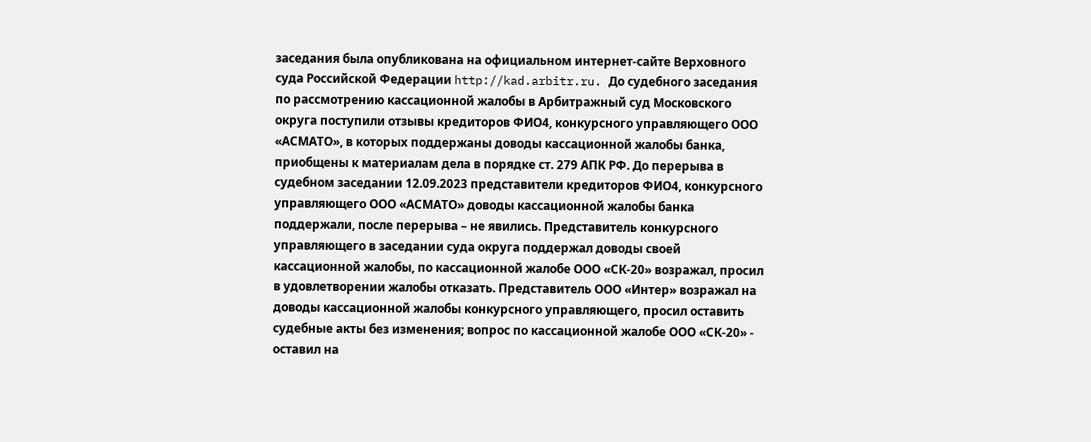заседания была опубликована на официальном интернет-сайте Верховного суда Российской Федерации http://kad.arbitr.ru. До судебного заседания по рассмотрению кассационной жалобы в Арбитражный суд Московского округа поступили отзывы кредиторов ФИО4, конкурсного управляющего ООО «АСМАТО», в которых поддержаны доводы кассационной жалобы банка, приобщены к материалам дела в порядке ст. 279 АПК РФ. До перерыва в судебном заседании 12.09.2023 представители кредиторов ФИО4, конкурсного управляющего ООО «АСМАТО» доводы кассационной жалобы банка поддержали, после перерыва – не явились. Представитель конкурсного управляющего в заседании суда округа поддержал доводы своей кассационной жалобы, по кассационной жалобе ООО «СК-20» возражал, просил в удовлетворении жалобы отказать. Представитель ООО «Интер» возражал на доводы кассационной жалобы конкурсного управляющего, просил оставить судебные акты без изменения; вопрос по кассационной жалобе ООО «СК-20» - оставил на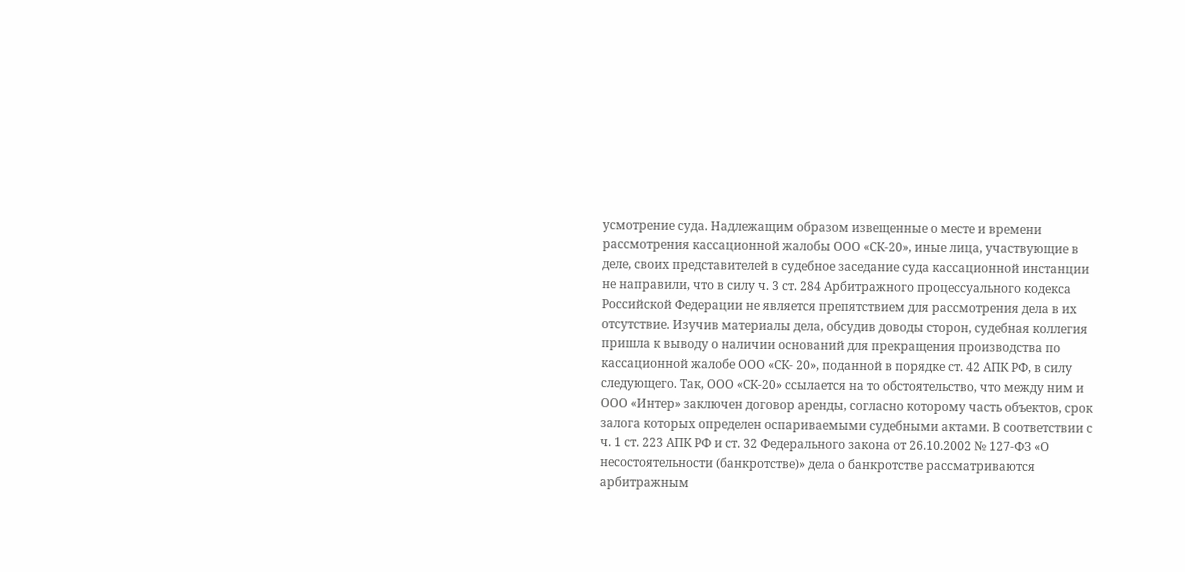усмотрение суда. Надлежащим образом извещенные о месте и времени рассмотрения кассационной жалобы ООО «СК-20», иные лица, участвующие в деле, своих представителей в судебное заседание суда кассационной инстанции не направили, что в силу ч. 3 ст. 284 Арбитражного процессуального кодекса Российской Федерации не является препятствием для рассмотрения дела в их отсутствие. Изучив материалы дела, обсудив доводы сторон, судебная коллегия пришла к выводу о наличии оснований для прекращения производства по кассационной жалобе ООО «СК- 20», поданной в порядке ст. 42 АПК РФ, в силу следующего. Так, ООО «СК-20» ссылается на то обстоятельство, что между ним и ООО «Интер» заключен договор аренды, согласно которому часть объектов, срок залога которых определен оспариваемыми судебными актами. В соответствии с ч. 1 ст. 223 АПК РФ и ст. 32 Федерального закона от 26.10.2002 № 127-ФЗ «О несостоятельности (банкротстве)» дела о банкротстве рассматриваются арбитражным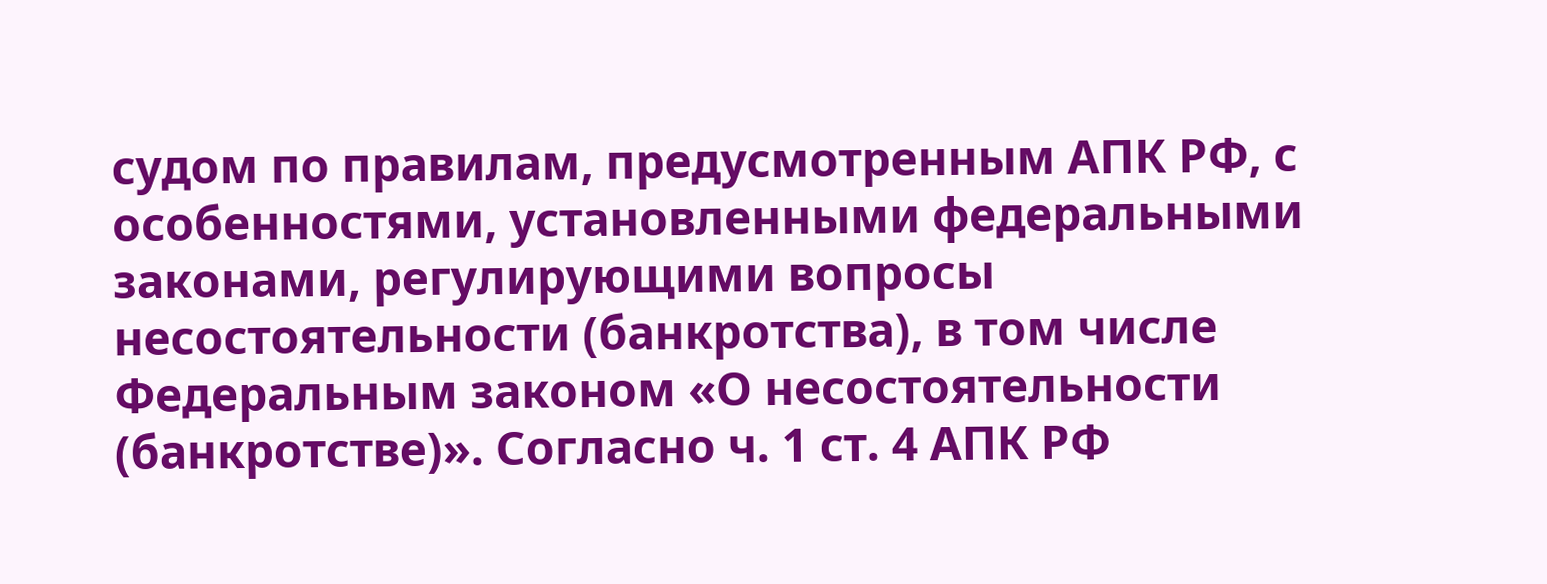судом по правилам, предусмотренным АПК РФ, с особенностями, установленными федеральными законами, регулирующими вопросы несостоятельности (банкротства), в том числе Федеральным законом «О несостоятельности (банкротстве)». Согласно ч. 1 ст. 4 АПК РФ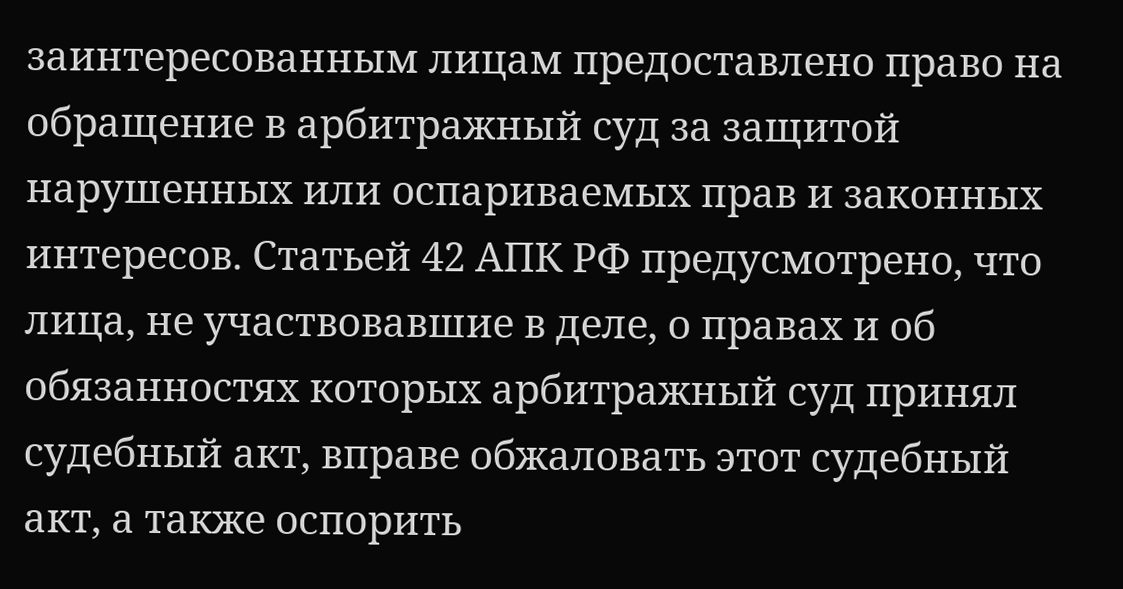заинтересованным лицам предоставлено право на обращение в арбитражный суд за защитой нарушенных или оспариваемых прав и законных интересов. Статьей 42 АПК РФ предусмотрено, что лица, не участвовавшие в деле, о правах и об обязанностях которых арбитражный суд принял судебный акт, вправе обжаловать этот судебный акт, а также оспорить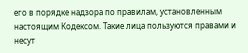его в порядке надзора по правилам, установленным настоящим Кодексом. Такие лица пользуются правами и несут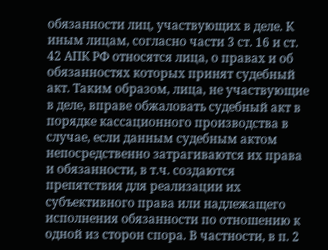обязанности лиц, участвующих в деле. К иным лицам, согласно части 3 ст. 16 и ст. 42 АПК РФ относятся лица, о правах и об обязанностях которых принят судебный акт. Таким образом, лица, не участвующие в деле, вправе обжаловать судебный акт в порядке кассационного производства в случае, если данным судебным актом непосредственно затрагиваются их права и обязанности, в т.ч. создаются препятствия для реализации их субъективного права или надлежащего исполнения обязанности по отношению к одной из сторон спора. В частности, в п. 2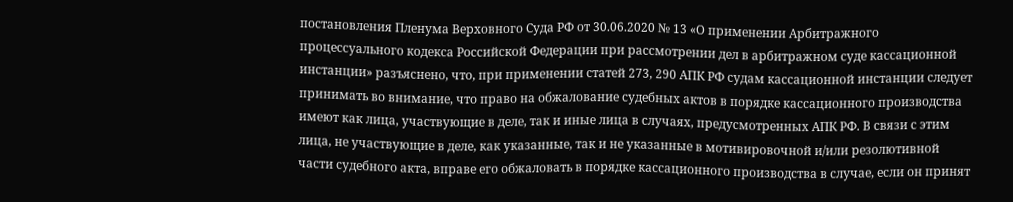постановления Пленума Верховного Суда РФ от 30.06.2020 № 13 «О применении Арбитражного процессуального кодекса Российской Федерации при рассмотрении дел в арбитражном суде кассационной инстанции» разъяснено, что, при применении статей 273, 290 АПК РФ судам кассационной инстанции следует принимать во внимание, что право на обжалование судебных актов в порядке кассационного производства имеют как лица, участвующие в деле, так и иные лица в случаях, предусмотренных АПК РФ. В связи с этим лица, не участвующие в деле, как указанные, так и не указанные в мотивировочной и/или резолютивной части судебного акта, вправе его обжаловать в порядке кассационного производства в случае, если он принят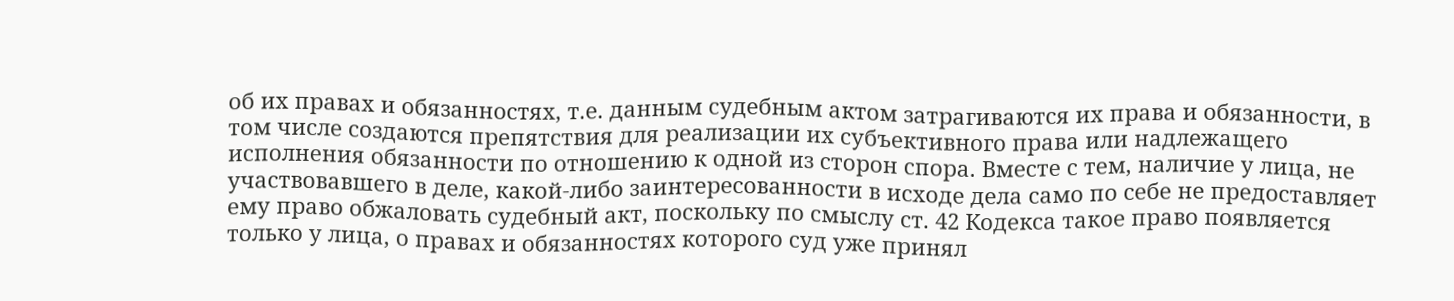об их правах и обязанностях, т.е. данным судебным актом затрагиваются их права и обязанности, в том числе создаются препятствия для реализации их субъективного права или надлежащего исполнения обязанности по отношению к одной из сторон спора. Вместе с тем, наличие у лица, не участвовавшего в деле, какой-либо заинтересованности в исходе дела само по себе не предоставляет ему право обжаловать судебный акт, поскольку по смыслу ст. 42 Кодекса такое право появляется только у лица, о правах и обязанностях которого суд уже принял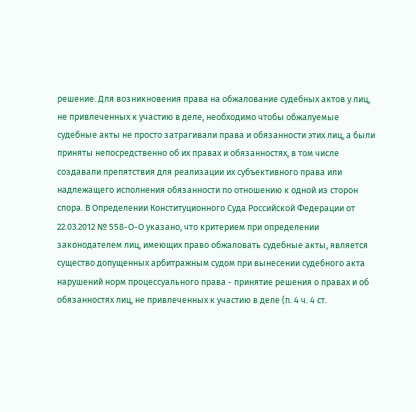решение. Для возникновения права на обжалование судебных актов у лиц, не привлеченных к участию в деле, необходимо чтобы обжалуемые судебные акты не просто затрагивали права и обязанности этих лиц, а были приняты непосредственно об их правах и обязанностях, в том числе создавали препятствия для реализации их субъективного права или надлежащего исполнения обязанности по отношению к одной из сторон спора. В Определении Конституционного Суда Российской Федерации от 22.03.2012 № 558-О-О указано, что критерием при определении законодателем лиц, имеющих право обжаловать судебные акты, является существо допущенных арбитражным судом при вынесении судебного акта нарушений норм процессуального права - принятие решения о правах и об обязанностях лиц, не привлеченных к участию в деле (п. 4 ч. 4 ст.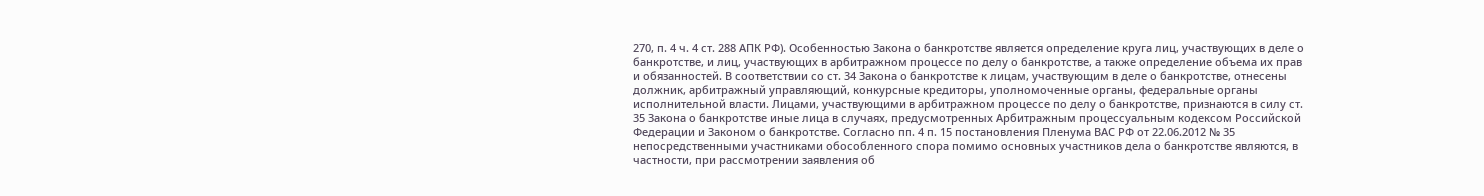270, п. 4 ч. 4 ст. 288 АПК РФ). Особенностью Закона о банкротстве является определение круга лиц, участвующих в деле о банкротстве, и лиц, участвующих в арбитражном процессе по делу о банкротстве, а также определение объема их прав и обязанностей. В соответствии со ст. 34 Закона о банкротстве к лицам, участвующим в деле о банкротстве, отнесены должник, арбитражный управляющий, конкурсные кредиторы, уполномоченные органы, федеральные органы исполнительной власти. Лицами, участвующими в арбитражном процессе по делу о банкротстве, признаются в силу ст. 35 Закона о банкротстве иные лица в случаях, предусмотренных Арбитражным процессуальным кодексом Российской Федерации и Законом о банкротстве. Согласно пп. 4 п. 15 постановления Пленума ВАС РФ от 22.06.2012 № 35 непосредственными участниками обособленного спора помимо основных участников дела о банкротстве являются, в частности, при рассмотрении заявления об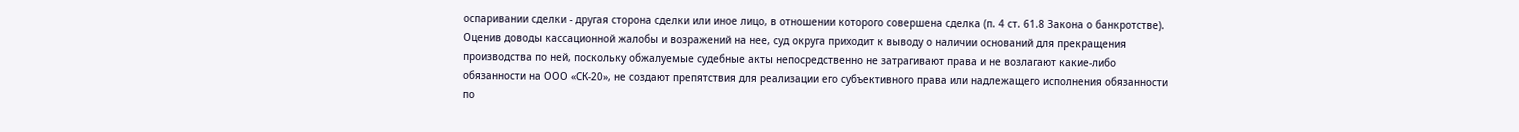оспаривании сделки - другая сторона сделки или иное лицо, в отношении которого совершена сделка (п. 4 ст. 61.8 Закона о банкротстве). Оценив доводы кассационной жалобы и возражений на нее, суд округа приходит к выводу о наличии оснований для прекращения производства по ней, поскольку обжалуемые судебные акты непосредственно не затрагивают права и не возлагают какие-либо обязанности на ООО «СК-20», не создают препятствия для реализации его субъективного права или надлежащего исполнения обязанности по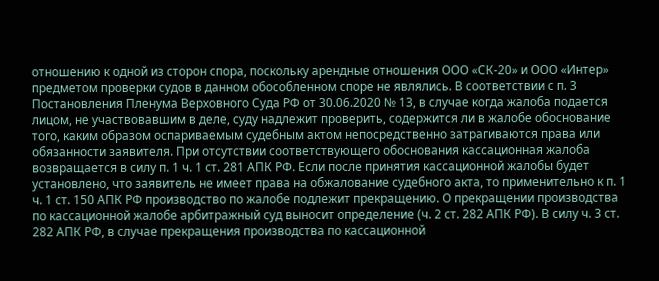отношению к одной из сторон спора, поскольку арендные отношения ООО «СК-20» и ООО «Интер» предметом проверки судов в данном обособленном споре не являлись. В соответствии с п. 3 Постановления Пленума Верховного Суда РФ от 30.06.2020 № 13, в случае когда жалоба подается лицом, не участвовавшим в деле, суду надлежит проверить, содержится ли в жалобе обоснование того, каким образом оспариваемым судебным актом непосредственно затрагиваются права или обязанности заявителя. При отсутствии соответствующего обоснования кассационная жалоба возвращается в силу п. 1 ч. 1 ст. 281 АПК РФ. Если после принятия кассационной жалобы будет установлено, что заявитель не имеет права на обжалование судебного акта, то применительно к п. 1 ч. 1 ст. 150 АПК РФ производство по жалобе подлежит прекращению. О прекращении производства по кассационной жалобе арбитражный суд выносит определение (ч. 2 ст. 282 АПК РФ). В силу ч. 3 ст. 282 АПК РФ, в случае прекращения производства по кассационной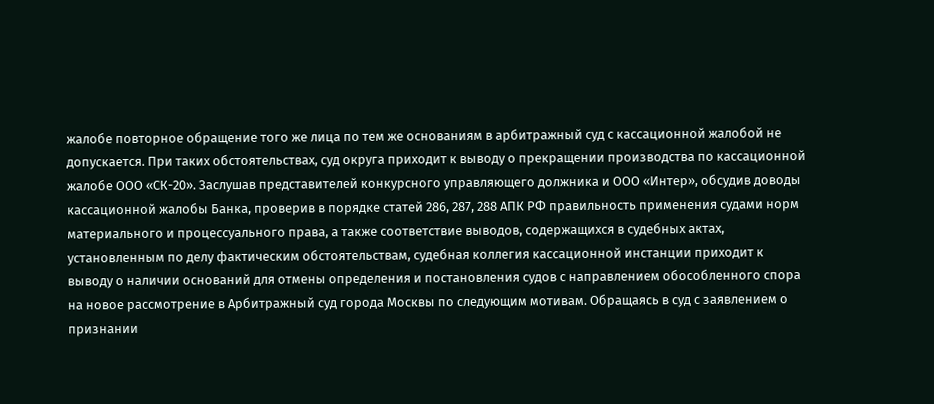жалобе повторное обращение того же лица по тем же основаниям в арбитражный суд с кассационной жалобой не допускается. При таких обстоятельствах, суд округа приходит к выводу о прекращении производства по кассационной жалобе ООО «СК-20». Заслушав представителей конкурсного управляющего должника и ООО «Интер», обсудив доводы кассационной жалобы Банка, проверив в порядке статей 286, 287, 288 АПК РФ правильность применения судами норм материального и процессуального права, а также соответствие выводов, содержащихся в судебных актах, установленным по делу фактическим обстоятельствам, судебная коллегия кассационной инстанции приходит к выводу о наличии оснований для отмены определения и постановления судов с направлением обособленного спора на новое рассмотрение в Арбитражный суд города Москвы по следующим мотивам. Обращаясь в суд с заявлением о признании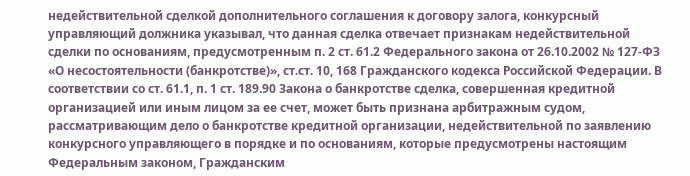недействительной сделкой дополнительного соглашения к договору залога, конкурсный управляющий должника указывал, что данная сделка отвечает признакам недействительной сделки по основаниям, предусмотренным п. 2 ст. 61.2 Федерального закона от 26.10.2002 № 127-ФЗ «О несостоятельности (банкротстве)», ст.ст. 10, 168 Гражданского кодекса Российской Федерации. В соответствии со ст. 61.1, п. 1 ст. 189.90 Закона о банкротстве сделка, совершенная кредитной организацией или иным лицом за ее счет, может быть признана арбитражным судом, рассматривающим дело о банкротстве кредитной организации, недействительной по заявлению конкурсного управляющего в порядке и по основаниям, которые предусмотрены настоящим Федеральным законом, Гражданским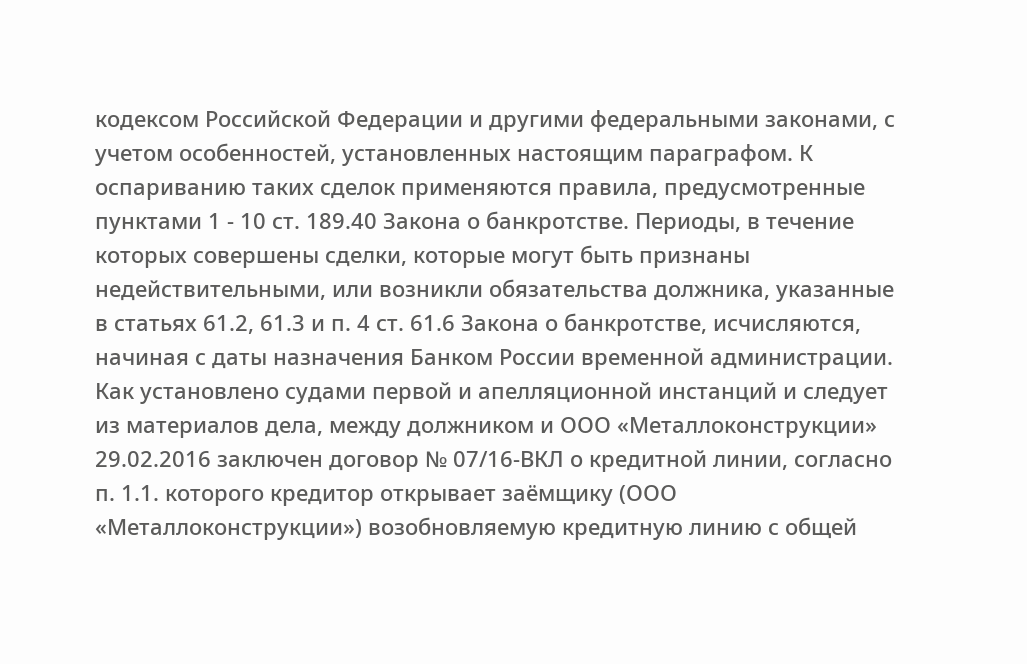кодексом Российской Федерации и другими федеральными законами, с учетом особенностей, установленных настоящим параграфом. К оспариванию таких сделок применяются правила, предусмотренные пунктами 1 - 10 ст. 189.40 Закона о банкротстве. Периоды, в течение которых совершены сделки, которые могут быть признаны недействительными, или возникли обязательства должника, указанные в статьях 61.2, 61.3 и п. 4 ст. 61.6 Закона о банкротстве, исчисляются, начиная с даты назначения Банком России временной администрации. Как установлено судами первой и апелляционной инстанций и следует из материалов дела, между должником и ООО «Металлоконструкции» 29.02.2016 заключен договор № 07/16-ВКЛ о кредитной линии, согласно п. 1.1. которого кредитор открывает заёмщику (ООО «Металлоконструкции») возобновляемую кредитную линию с общей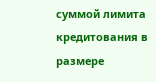суммой лимита кредитования в размере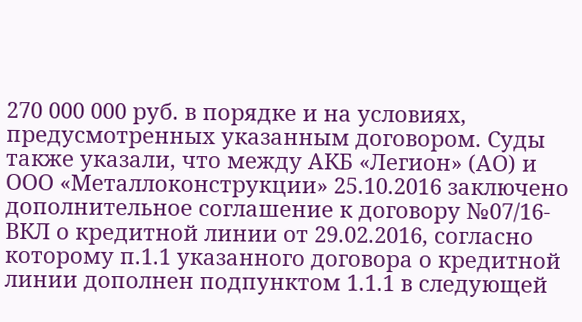270 000 000 руб. в порядке и на условиях, предусмотренных указанным договором. Суды также указали, что между АКБ «Легион» (АО) и ООО «Металлоконструкции» 25.10.2016 заключено дополнительное соглашение к договору №07/16-ВКЛ о кредитной линии от 29.02.2016, согласно которому п.1.1 указанного договора о кредитной линии дополнен подпунктом 1.1.1 в следующей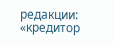редакции: «кредитор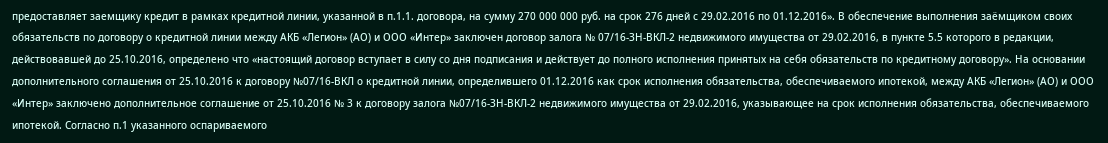предоставляет заемщику кредит в рамках кредитной линии, указанной в п.1.1. договора, на сумму 270 000 000 руб. на срок 276 дней с 29.02.2016 по 01.12.2016». В обеспечение выполнения заёмщиком своих обязательств по договору о кредитной линии между АКБ «Легион» (АО) и ООО «Интер» заключен договор залога № 07/16-ЗН-ВКЛ-2 недвижимого имущества от 29.02.2016, в пункте 5.5 которого в редакции, действовавшей до 25.10.2016, определено что «настоящий договор вступает в силу со дня подписания и действует до полного исполнения принятых на себя обязательств по кредитному договору». На основании дополнительного соглашения от 25.10.2016 к договору №07/16-ВКЛ о кредитной линии, определившего 01.12.2016 как срок исполнения обязательства, обеспечиваемого ипотекой, между АКБ «Легион» (АО) и ООО «Интер» заключено дополнительное соглашение от 25.10.2016 № 3 к договору залога №07/16-ЗН-ВКЛ-2 недвижимого имущества от 29.02.2016, указывающее на срок исполнения обязательства, обеспечиваемого ипотекой. Согласно п.1 указанного оспариваемого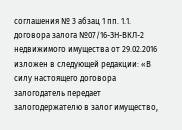соглашения № 3 абзац 1 пп. 1.1. договора залога №07/16-ЗН-ВКЛ-2 недвижимого имущества от 29.02.2016 изложен в следующей редакции: «В силу настоящего договора залогодатель передает залогодержателю в залог имущество,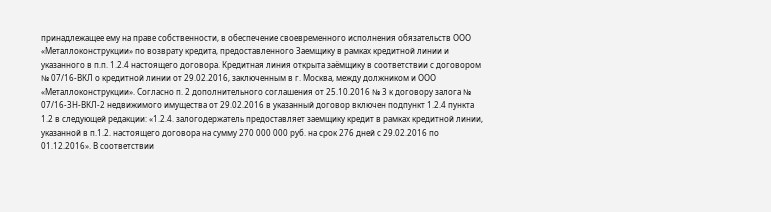принадлежащее ему на праве собственности, в обеспечение своевременного исполнения обязательств ООО «Металлоконструкции» по возврату кредита, предоставленного Заемщику в рамках кредитной линии и указанного в п.п. 1.2.4 настоящего договора. Кредитная линия открыта заёмщику в соответствии с договором № 07/16-ВКЛ о кредитной линии от 29.02.2016, заключенным в г. Москва, между должником и ООО «Металлоконструкции». Согласно п. 2 дополнительного соглашения от 25.10.2016 № 3 к договору залога № 07/16-ЗН-ВКЛ-2 недвижимого имущества от 29.02.2016 в указанный договор включен подпункт 1.2.4 пункта 1.2 в следующей редакции: «1.2.4. залогодержатель предоставляет заемщику кредит в рамках кредитной линии, указанной в п.1.2. настоящего договора на сумму 270 000 000 руб. на срок 276 дней с 29.02.2016 по 01.12.2016». В соответствии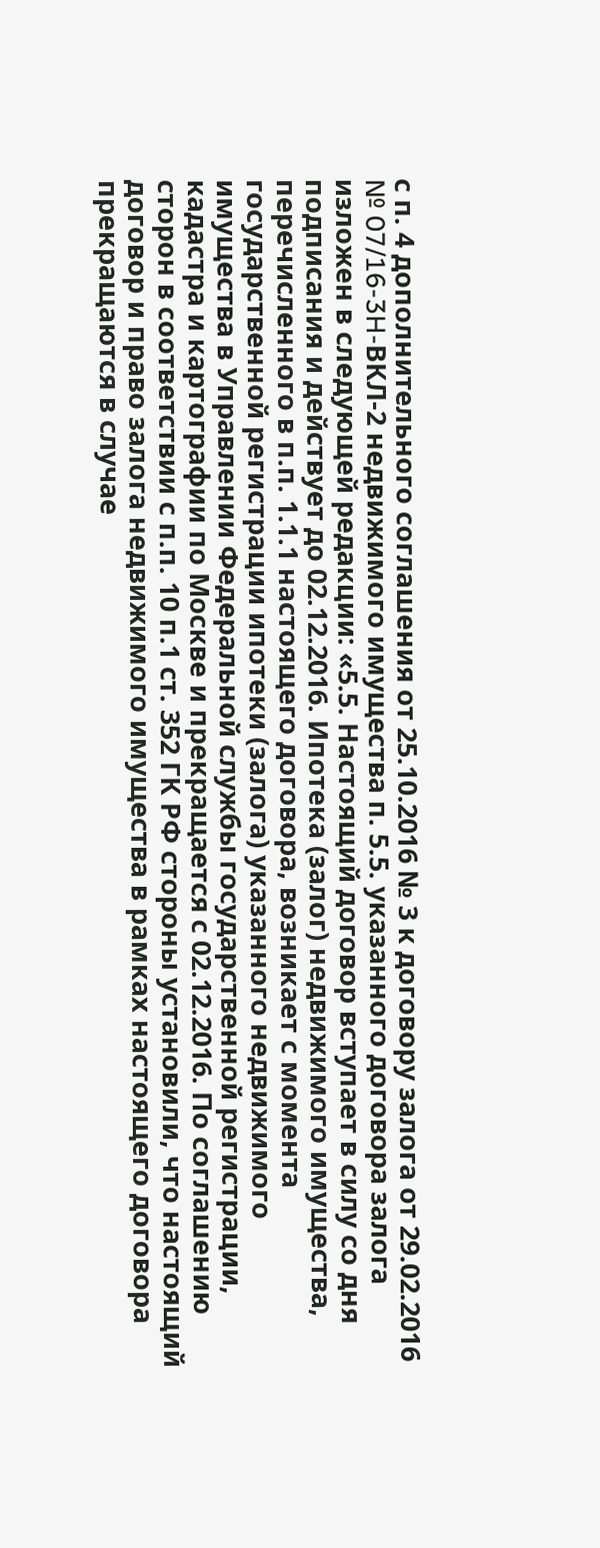с п. 4 дополнительного соглашения от 25.10.2016 № 3 к договору залога от 29.02.2016 № 07/16-3H-ВКЛ-2 недвижимого имущества п. 5.5. указанного договора залога изложен в следующей редакции: «5.5. Настоящий договор вступает в силу со дня подписания и действует до 02.12.2016. Ипотека (залог) недвижимого имущества, перечисленного в п.п. 1.1.1 настоящего договора, возникает с момента государственной регистрации ипотеки (залога) указанного недвижимого имущества в Управлении Федеральной службы государственной регистрации, кадастра и картографии по Москве и прекращается с 02.12.2016. По соглашению сторон в соответствии с п.п. 10 п.1 ст. 352 ГК РФ стороны установили, что настоящий договор и право залога недвижимого имущества в рамках настоящего договора прекращаются в случае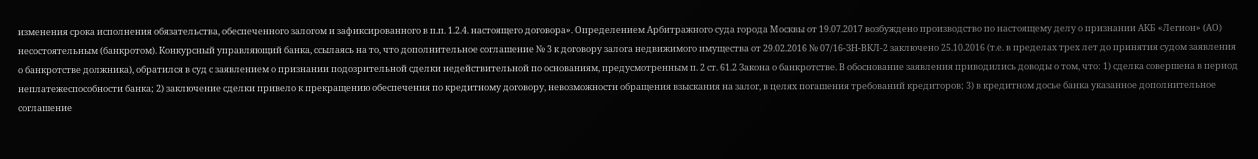изменения срока исполнения обязательства, обеспеченного залогом и зафиксированного в п.п. 1.2.4. настоящего договора». Определением Арбитражного суда города Москвы от 19.07.2017 возбуждено производство по настоящему делу о признании АКБ «Легион» (АО) несостоятельным (банкротом). Конкурсный управляющий банка, ссылаясь на то, что дополнительное соглашение № 3 к договору залога недвижимого имущества от 29.02.2016 № 07/16-ЗН-ВКЛ-2 заключено 25.10.2016 (т.е. в пределах трех лет до принятия судом заявления о банкротстве должника), обратился в суд с заявлением о признании подозрительной сделки недействительной по основаниям, предусмотренным п. 2 ст. 61.2 Закона о банкротстве. В обоснование заявления приводились доводы о том, что: 1) сделка совершена в период неплатежеспособности банка; 2) заключение сделки привело к прекращению обеспечения по кредитному договору, невозможности обращения взыскания на залог, в целях погашения требований кредиторов; 3) в кредитном досье банка указанное дополнительное соглашение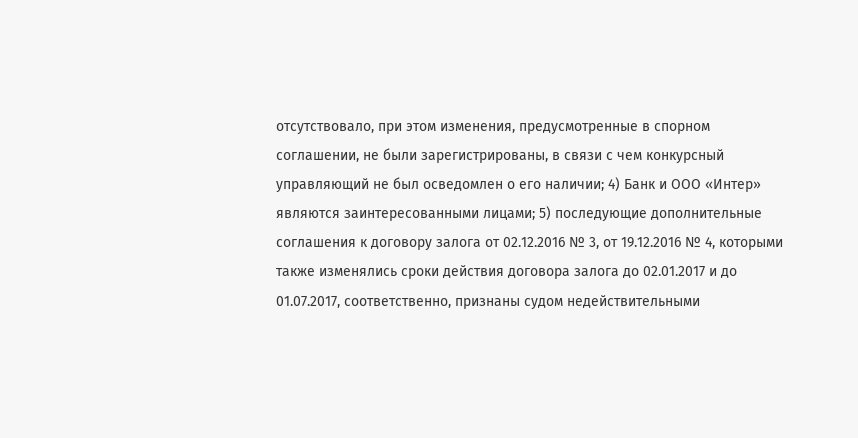отсутствовало, при этом изменения, предусмотренные в спорном соглашении, не были зарегистрированы, в связи с чем конкурсный управляющий не был осведомлен о его наличии; 4) Банк и ООО «Интер» являются заинтересованными лицами; 5) последующие дополнительные соглашения к договору залога от 02.12.2016 № 3, от 19.12.2016 № 4, которыми также изменялись сроки действия договора залога до 02.01.2017 и до 01.07.2017, соответственно, признаны судом недействительными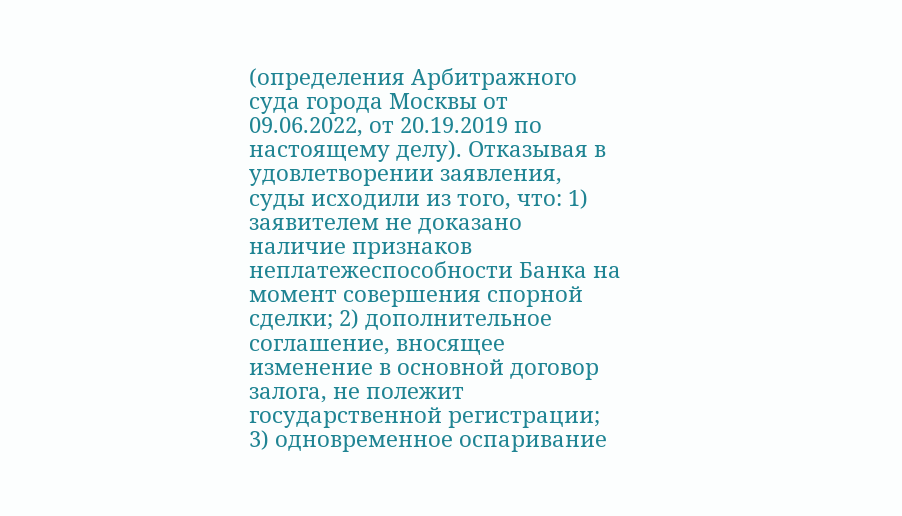(определения Арбитражного суда города Москвы от 09.06.2022, от 20.19.2019 по настоящему делу). Отказывая в удовлетворении заявления, суды исходили из того, что: 1) заявителем не доказано наличие признаков неплатежеспособности Банка на момент совершения спорной сделки; 2) дополнительное соглашение, вносящее изменение в основной договор залога, не полежит государственной регистрации; 3) одновременное оспаривание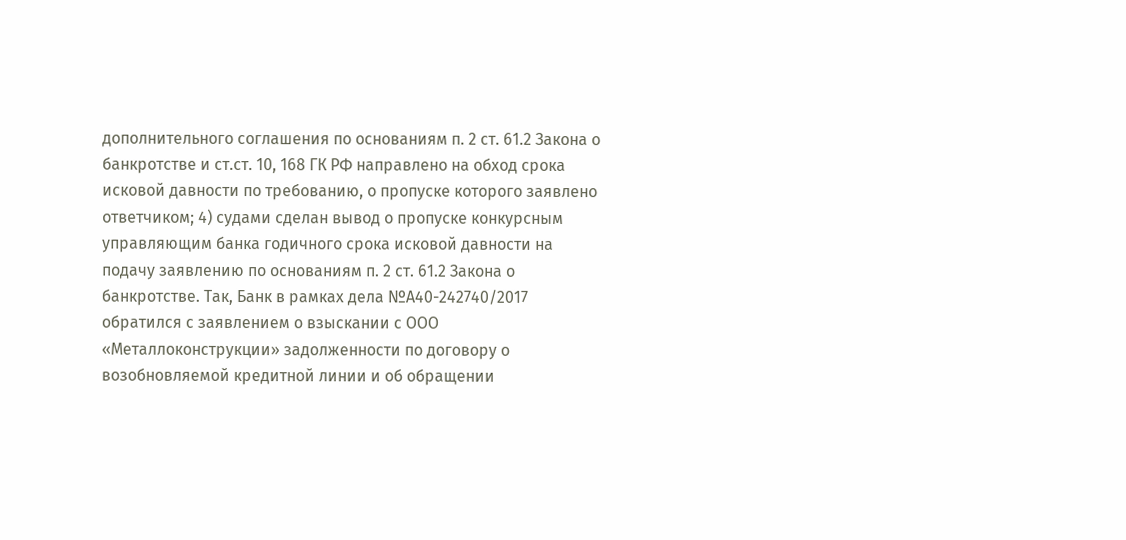дополнительного соглашения по основаниям п. 2 ст. 61.2 Закона о банкротстве и ст.ст. 10, 168 ГК РФ направлено на обход срока исковой давности по требованию, о пропуске которого заявлено ответчиком; 4) судами сделан вывод о пропуске конкурсным управляющим банка годичного срока исковой давности на подачу заявлению по основаниям п. 2 ст. 61.2 Закона о банкротстве. Так, Банк в рамках дела №А40-242740/2017 обратился с заявлением о взыскании с ООО «Металлоконструкции» задолженности по договору о возобновляемой кредитной линии и об обращении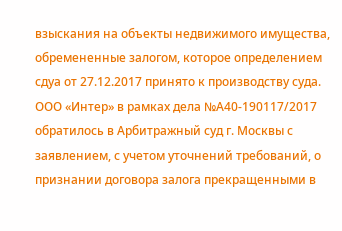взыскания на объекты недвижимого имущества, обремененные залогом, которое определением сдуа от 27.12.2017 принято к производству суда. ООО «Интер» в рамках дела №А40-190117/2017 обратилось в Арбитражный суд г. Москвы с заявлением, с учетом уточнений требований, о признании договора залога прекращенными в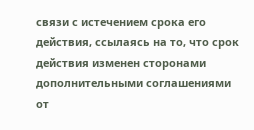связи с истечением срока его действия, ссылаясь на то, что срок действия изменен сторонами дополнительными соглашениями от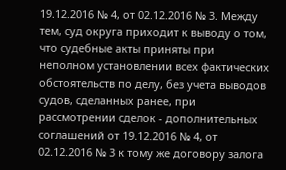19.12.2016 № 4, от 02.12.2016 № 3. Между тем, суд округа приходит к выводу о том, что судебные акты приняты при неполном установлении всех фактических обстоятельств по делу, без учета выводов судов, сделанных ранее, при рассмотрении сделок - дополнительных соглашений от 19.12.2016 № 4, от 02.12.2016 № 3 к тому же договору залога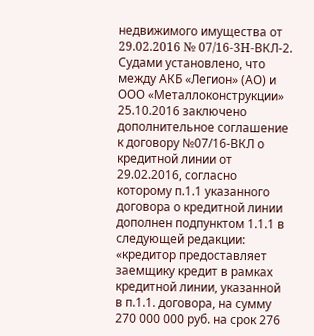недвижимого имущества от 29.02.2016 № 07/16-3H-ВКЛ-2. Судами установлено, что между АКБ «Легион» (АО) и ООО «Металлоконструкции» 25.10.2016 заключено дополнительное соглашение к договору №07/16-ВКЛ о кредитной линии от 29.02.2016, согласно которому п.1.1 указанного договора о кредитной линии дополнен подпунктом 1.1.1 в следующей редакции: «кредитор предоставляет заемщику кредит в рамках кредитной линии, указанной в п.1.1. договора, на сумму 270 000 000 руб. на срок 276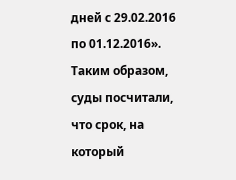дней с 29.02.2016 по 01.12.2016». Таким образом, суды посчитали, что срок, на который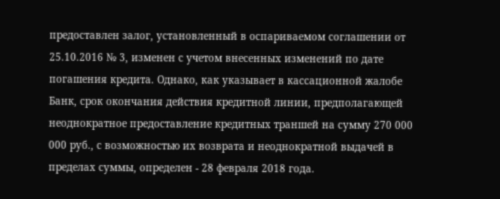предоставлен залог, установленный в оспариваемом соглашении от 25.10.2016 № 3, изменен с учетом внесенных изменений по дате погашения кредита. Однако, как указывает в кассационной жалобе Банк, срок окончания действия кредитной линии, предполагающей неоднократное предоставление кредитных траншей на сумму 270 000 000 руб., с возможностью их возврата и неоднократной выдачей в пределах суммы, определен - 28 февраля 2018 года.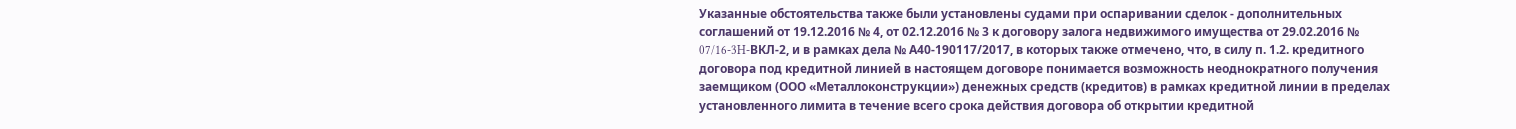Указанные обстоятельства также были установлены судами при оспаривании сделок - дополнительных соглашений от 19.12.2016 № 4, от 02.12.2016 № 3 к договору залога недвижимого имущества от 29.02.2016 № 07/16-3H-ВКЛ-2, и в рамках дела № А40-190117/2017, в которых также отмечено, что, в силу п. 1.2. кредитного договора под кредитной линией в настоящем договоре понимается возможность неоднократного получения заемщиком (ООО «Металлоконструкции») денежных средств (кредитов) в рамках кредитной линии в пределах установленного лимита в течение всего срока действия договора об открытии кредитной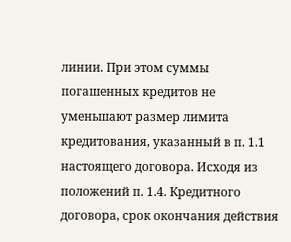линии. При этом суммы погашенных кредитов не уменьшают размер лимита кредитования, указанный в п. 1.1 настоящего договора. Исходя из положений п. 1.4. Кредитного договора, срок окончания действия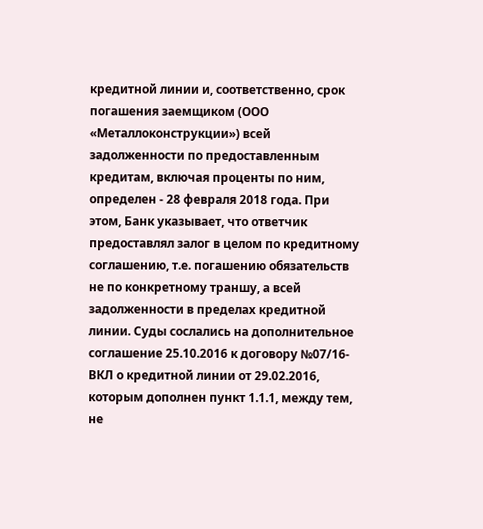кредитной линии и, соответственно, срок погашения заемщиком (ООО «Металлоконструкции») всей задолженности по предоставленным кредитам, включая проценты по ним, определен - 28 февраля 2018 года. При этом, Банк указывает, что ответчик предоставлял залог в целом по кредитному соглашению, т.е. погашению обязательств не по конкретному траншу, а всей задолженности в пределах кредитной линии. Суды сослались на дополнительное соглашение 25.10.2016 к договору №07/16-ВКЛ о кредитной линии от 29.02.2016, которым дополнен пункт 1.1.1, между тем, не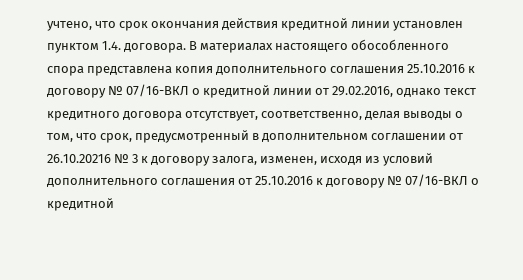учтено, что срок окончания действия кредитной линии установлен пунктом 1.4. договора. В материалах настоящего обособленного спора представлена копия дополнительного соглашения 25.10.2016 к договору № 07/16-ВКЛ о кредитной линии от 29.02.2016, однако текст кредитного договора отсутствует, соответственно, делая выводы о том, что срок, предусмотренный в дополнительном соглашении от 26.10.20216 № 3 к договору залога, изменен, исходя из условий дополнительного соглашения от 25.10.2016 к договору № 07/16-ВКЛ о кредитной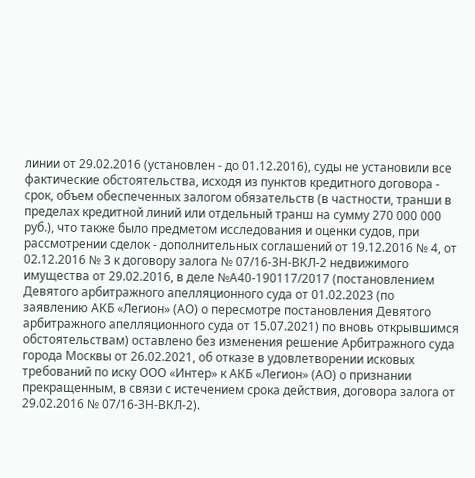линии от 29.02.2016 (установлен - до 01.12.2016), суды не установили все фактические обстоятельства, исходя из пунктов кредитного договора - срок, объем обеспеченных залогом обязательств (в частности, транши в пределах кредитной линий или отдельный транш на сумму 270 000 000 руб.), что также было предметом исследования и оценки судов, при рассмотрении сделок - дополнительных соглашений от 19.12.2016 № 4, от 02.12.2016 № 3 к договору залога № 07/16-3H-ВКЛ-2 недвижимого имущества от 29.02.2016, в деле №А40-190117/2017 (постановлением Девятого арбитражного апелляционного суда от 01.02.2023 (по заявлению АКБ «Легион» (АО) о пересмотре постановления Девятого арбитражного апелляционного суда от 15.07.2021) по вновь открывшимся обстоятельствам) оставлено без изменения решение Арбитражного суда города Москвы от 26.02.2021, об отказе в удовлетворении исковых требований по иску ООО «Интер» к АКБ «Легион» (АО) о признании прекращенным, в связи с истечением срока действия, договора залога от 29.02.2016 № 07/16-ЗН-ВКЛ-2).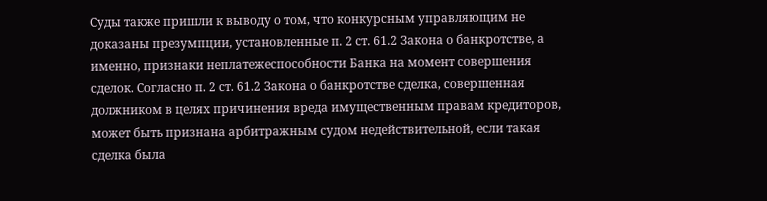Суды также пришли к выводу о том, что конкурсным управляющим не доказаны презумпции, установленные п. 2 ст. 61.2 Закона о банкротстве, а именно, признаки неплатежеспособности Банка на момент совершения сделок. Согласно п. 2 ст. 61.2 Закона о банкротстве сделка, совершенная должником в целях причинения вреда имущественным правам кредиторов, может быть признана арбитражным судом недействительной, если такая сделка была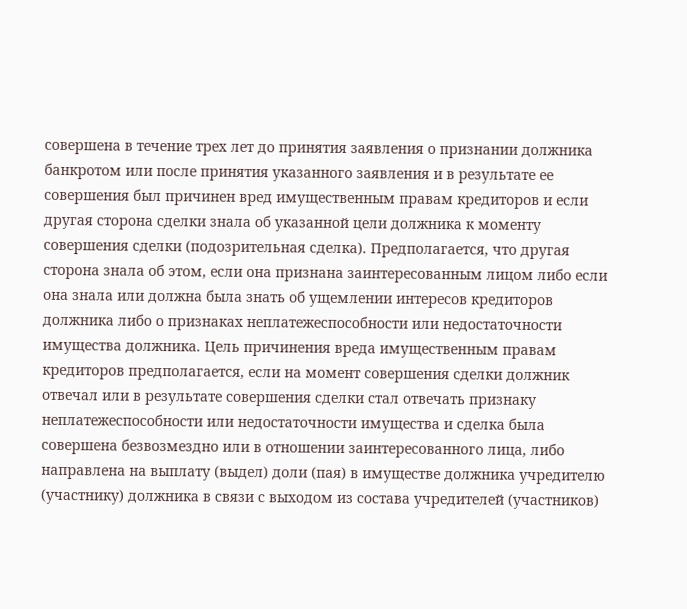совершена в течение трех лет до принятия заявления о признании должника банкротом или после принятия указанного заявления и в результате ее совершения был причинен вред имущественным правам кредиторов и если другая сторона сделки знала об указанной цели должника к моменту совершения сделки (подозрительная сделка). Предполагается, что другая сторона знала об этом, если она признана заинтересованным лицом либо если она знала или должна была знать об ущемлении интересов кредиторов должника либо о признаках неплатежеспособности или недостаточности имущества должника. Цель причинения вреда имущественным правам кредиторов предполагается, если на момент совершения сделки должник отвечал или в результате совершения сделки стал отвечать признаку неплатежеспособности или недостаточности имущества и сделка была совершена безвозмездно или в отношении заинтересованного лица, либо направлена на выплату (выдел) доли (пая) в имуществе должника учредителю (участнику) должника в связи с выходом из состава учредителей (участников)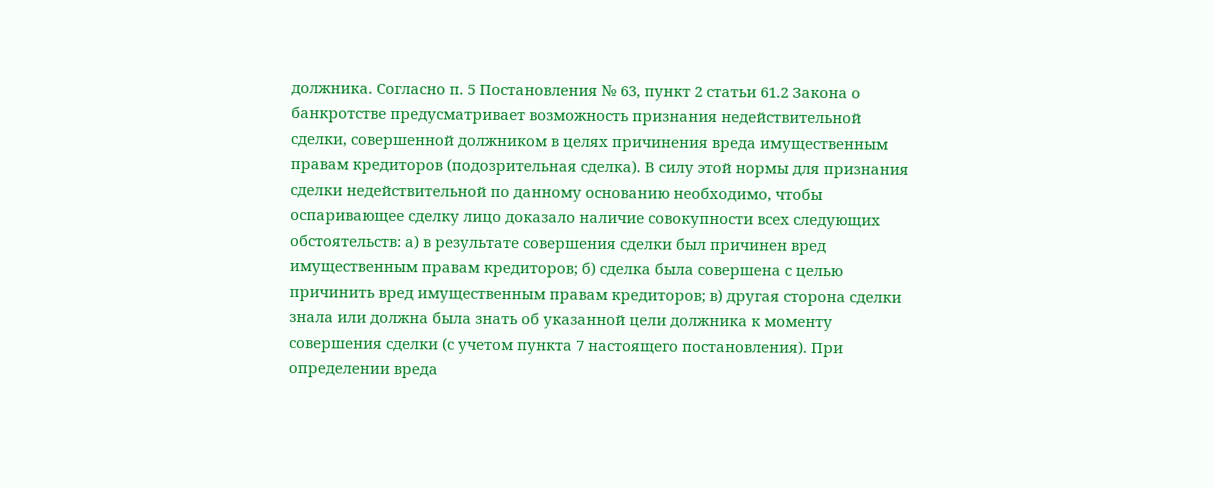должника. Согласно п. 5 Постановления № 63, пункт 2 статьи 61.2 Закона о банкротстве предусматривает возможность признания недействительной сделки, совершенной должником в целях причинения вреда имущественным правам кредиторов (подозрительная сделка). В силу этой нормы для признания сделки недействительной по данному основанию необходимо, чтобы оспаривающее сделку лицо доказало наличие совокупности всех следующих обстоятельств: а) в результате совершения сделки был причинен вред имущественным правам кредиторов; б) сделка была совершена с целью причинить вред имущественным правам кредиторов; в) другая сторона сделки знала или должна была знать об указанной цели должника к моменту совершения сделки (с учетом пункта 7 настоящего постановления). При определении вреда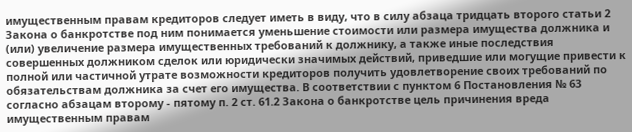имущественным правам кредиторов следует иметь в виду, что в силу абзаца тридцать второго статьи 2 Закона о банкротстве под ним понимается уменьшение стоимости или размера имущества должника и (или) увеличение размера имущественных требований к должнику, а также иные последствия совершенных должником сделок или юридически значимых действий, приведшие или могущие привести к полной или частичной утрате возможности кредиторов получить удовлетворение своих требований по обязательствам должника за счет его имущества. В соответствии с пунктом 6 Постановления № 63 согласно абзацам второму - пятому п. 2 ст. 61.2 Закона о банкротстве цель причинения вреда имущественным правам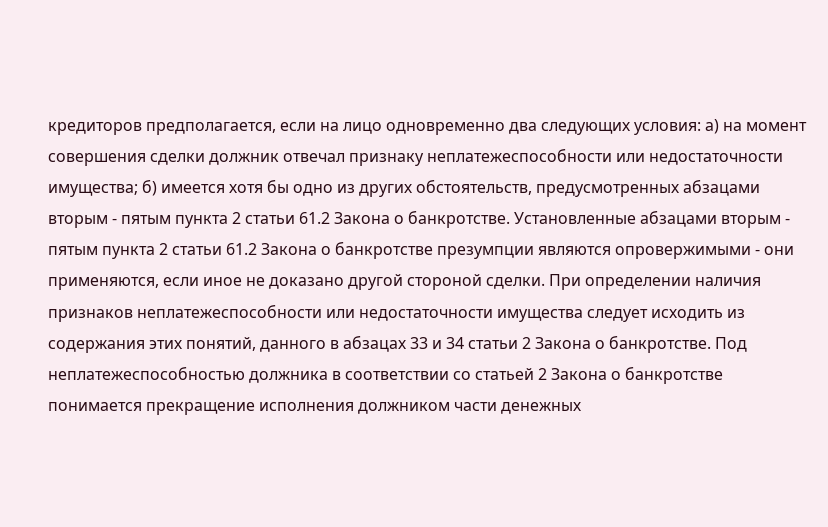кредиторов предполагается, если на лицо одновременно два следующих условия: а) на момент совершения сделки должник отвечал признаку неплатежеспособности или недостаточности имущества; б) имеется хотя бы одно из других обстоятельств, предусмотренных абзацами вторым - пятым пункта 2 статьи 61.2 Закона о банкротстве. Установленные абзацами вторым - пятым пункта 2 статьи 61.2 Закона о банкротстве презумпции являются опровержимыми - они применяются, если иное не доказано другой стороной сделки. При определении наличия признаков неплатежеспособности или недостаточности имущества следует исходить из содержания этих понятий, данного в абзацах 33 и 34 статьи 2 Закона о банкротстве. Под неплатежеспособностью должника в соответствии со статьей 2 Закона о банкротстве понимается прекращение исполнения должником части денежных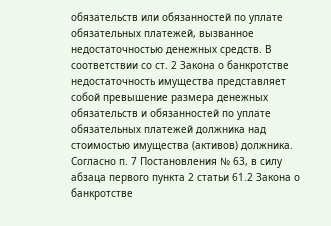обязательств или обязанностей по уплате обязательных платежей, вызванное недостаточностью денежных средств. В соответствии со ст. 2 Закона о банкротстве недостаточность имущества представляет собой превышение размера денежных обязательств и обязанностей по уплате обязательных платежей должника над стоимостью имущества (активов) должника. Согласно п. 7 Постановления № 63, в силу абзаца первого пункта 2 статьи 61.2 Закона о банкротстве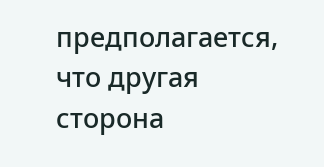предполагается, что другая сторона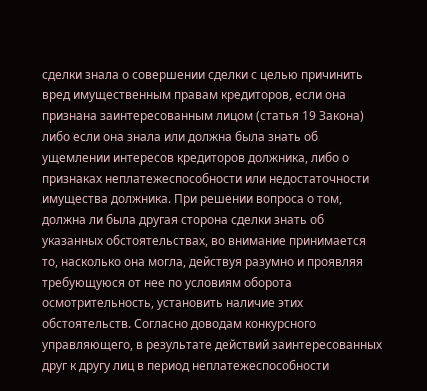сделки знала о совершении сделки с целью причинить вред имущественным правам кредиторов, если она признана заинтересованным лицом (статья 19 Закона) либо если она знала или должна была знать об ущемлении интересов кредиторов должника, либо о признаках неплатежеспособности или недостаточности имущества должника. При решении вопроса о том, должна ли была другая сторона сделки знать об указанных обстоятельствах, во внимание принимается то, насколько она могла, действуя разумно и проявляя требующуюся от нее по условиям оборота осмотрительность, установить наличие этих обстоятельств. Согласно доводам конкурсного управляющего, в результате действий заинтересованных друг к другу лиц в период неплатежеспособности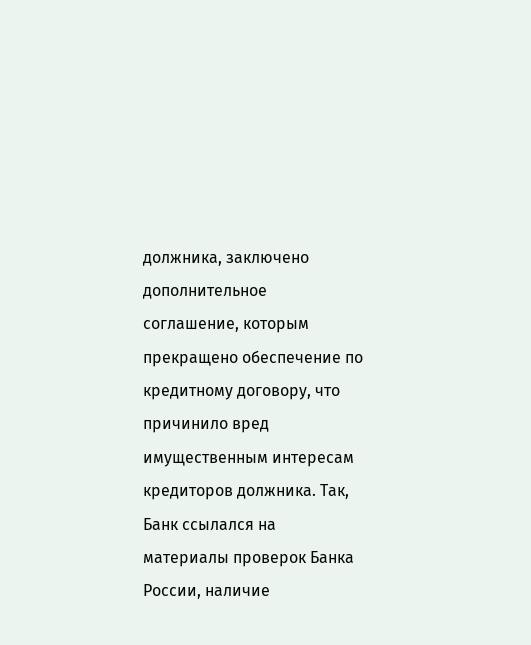должника, заключено дополнительное соглашение, которым прекращено обеспечение по кредитному договору, что причинило вред имущественным интересам кредиторов должника. Так, Банк ссылался на материалы проверок Банка России, наличие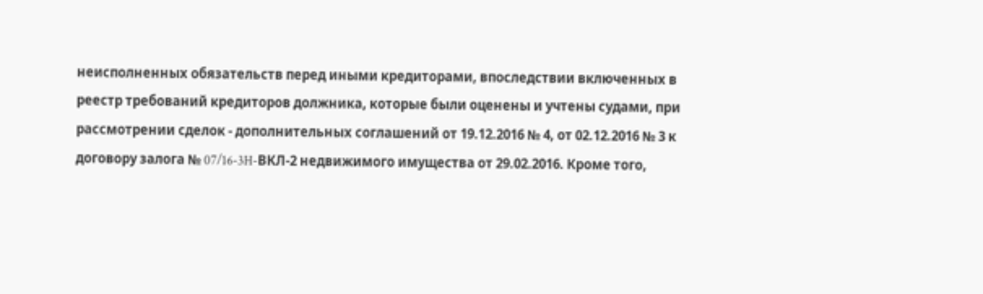неисполненных обязательств перед иными кредиторами, впоследствии включенных в реестр требований кредиторов должника, которые были оценены и учтены судами, при рассмотрении сделок - дополнительных соглашений от 19.12.2016 № 4, от 02.12.2016 № 3 к договору залога № 07/16-3H-ВКЛ-2 недвижимого имущества от 29.02.2016. Кроме того,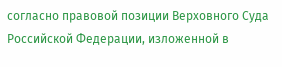согласно правовой позиции Верховного Суда Российской Федерации, изложенной в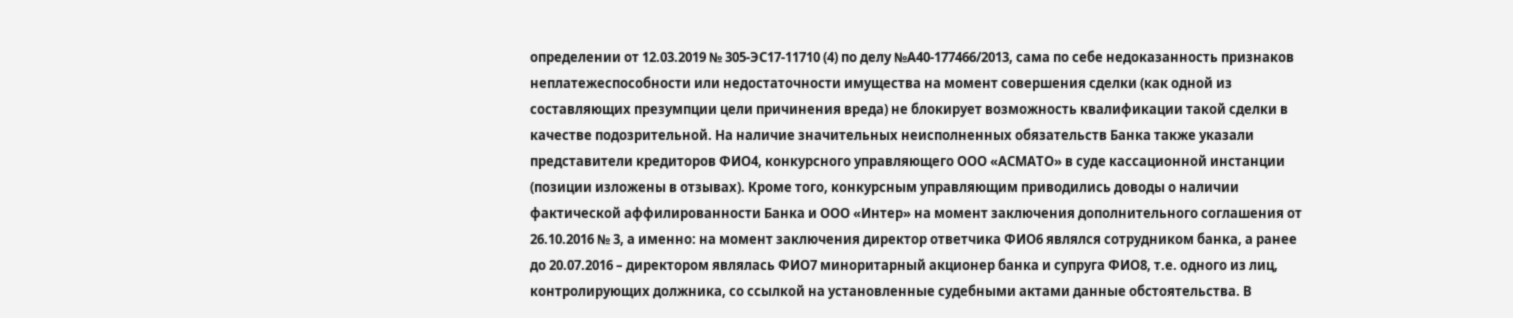определении от 12.03.2019 № 305-ЭС17-11710 (4) по делу №А40-177466/2013, сама по себе недоказанность признаков неплатежеспособности или недостаточности имущества на момент совершения сделки (как одной из составляющих презумпции цели причинения вреда) не блокирует возможность квалификации такой сделки в качестве подозрительной. На наличие значительных неисполненных обязательств Банка также указали представители кредиторов ФИО4, конкурсного управляющего ООО «АСМАТО» в суде кассационной инстанции (позиции изложены в отзывах). Кроме того, конкурсным управляющим приводились доводы о наличии фактической аффилированности Банка и ООО «Интер» на момент заключения дополнительного соглашения от 26.10.2016 № 3, а именно: на момент заключения директор ответчика ФИО6 являлся сотрудником банка, а ранее до 20.07.2016 – директором являлась ФИО7 миноритарный акционер банка и супруга ФИО8, т.е. одного из лиц, контролирующих должника, со ссылкой на установленные судебными актами данные обстоятельства. В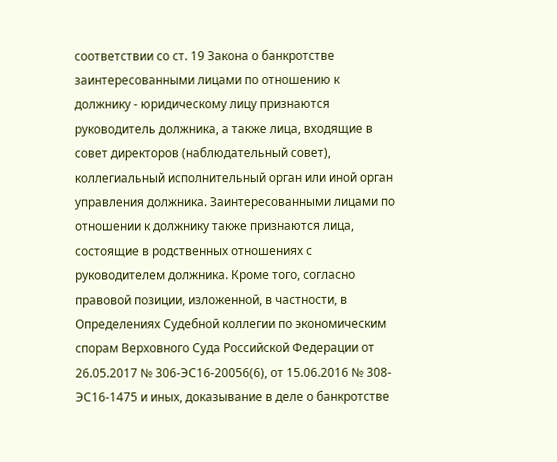соответствии со ст. 19 Закона о банкротстве заинтересованными лицами по отношению к должнику - юридическому лицу признаются руководитель должника, а также лица, входящие в совет директоров (наблюдательный совет), коллегиальный исполнительный орган или иной орган управления должника. Заинтересованными лицами по отношении к должнику также признаются лица, состоящие в родственных отношениях с руководителем должника. Кроме того, согласно правовой позиции, изложенной, в частности, в Определениях Судебной коллегии по экономическим спорам Верховного Суда Российской Федерации от 26.05.2017 № 306-ЭС16-20056(6), от 15.06.2016 № 308-ЭС16-1475 и иных, доказывание в деле о банкротстве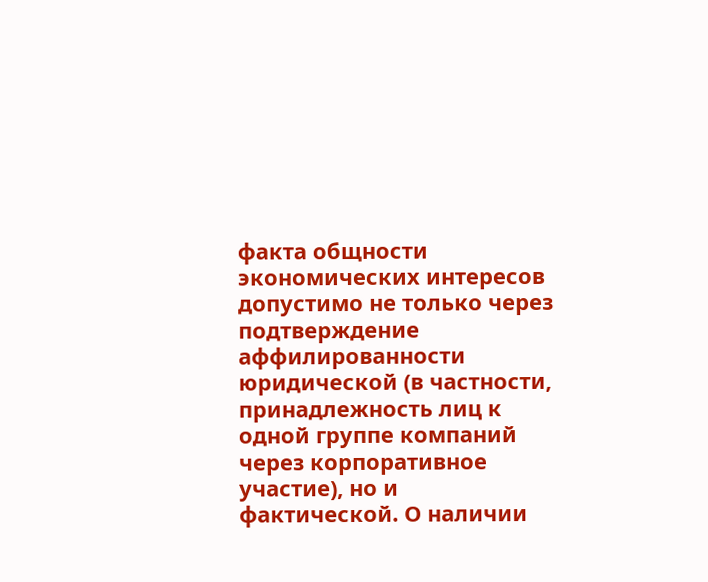факта общности экономических интересов допустимо не только через подтверждение аффилированности юридической (в частности, принадлежность лиц к одной группе компаний через корпоративное участие), но и фактической. О наличии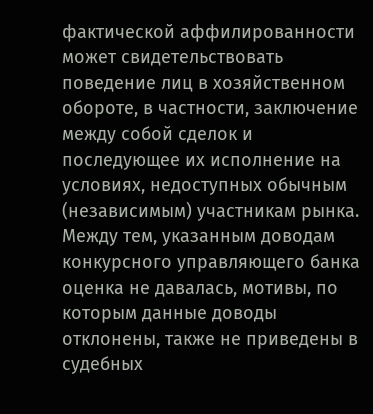фактической аффилированности может свидетельствовать поведение лиц в хозяйственном обороте, в частности, заключение между собой сделок и последующее их исполнение на условиях, недоступных обычным (независимым) участникам рынка. Между тем, указанным доводам конкурсного управляющего банка оценка не давалась, мотивы, по которым данные доводы отклонены, также не приведены в судебных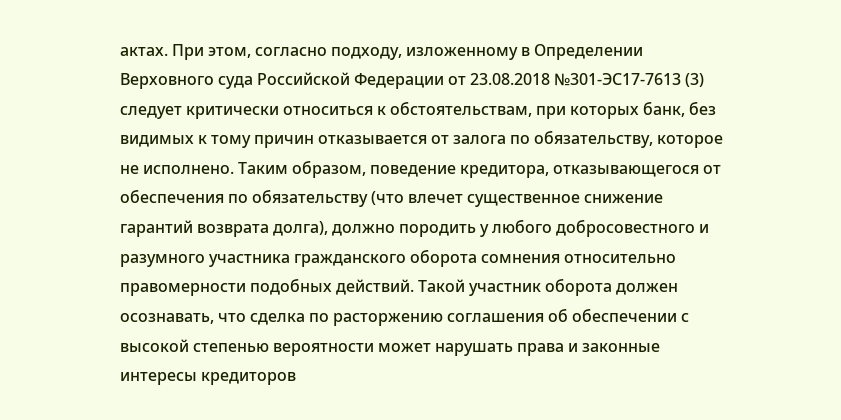актах. При этом, согласно подходу, изложенному в Определении Верховного суда Российской Федерации от 23.08.2018 №301-ЭС17-7613 (3) следует критически относиться к обстоятельствам, при которых банк, без видимых к тому причин отказывается от залога по обязательству, которое не исполнено. Таким образом, поведение кредитора, отказывающегося от обеспечения по обязательству (что влечет существенное снижение гарантий возврата долга), должно породить у любого добросовестного и разумного участника гражданского оборота сомнения относительно правомерности подобных действий. Такой участник оборота должен осознавать, что сделка по расторжению соглашения об обеспечении с высокой степенью вероятности может нарушать права и законные интересы кредиторов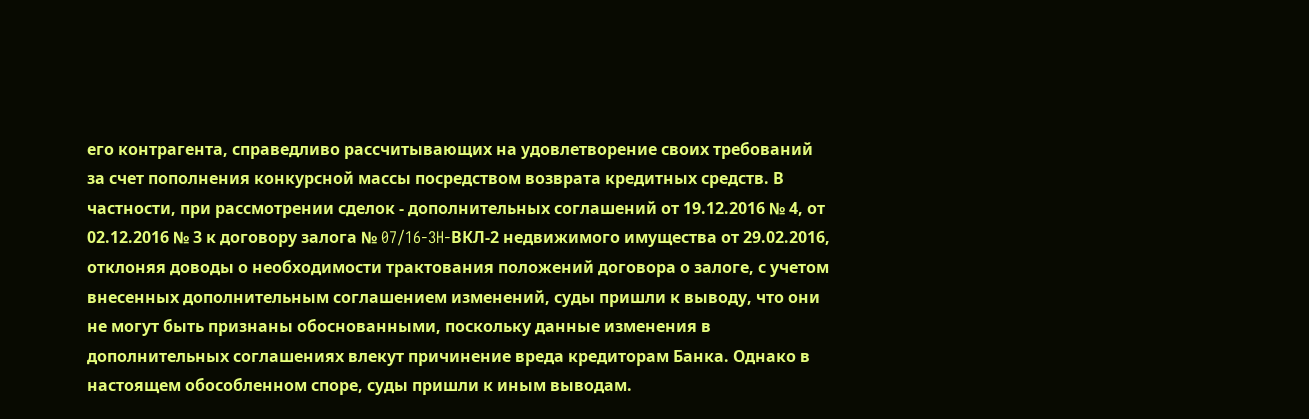его контрагента, справедливо рассчитывающих на удовлетворение своих требований за счет пополнения конкурсной массы посредством возврата кредитных средств. В частности, при рассмотрении сделок - дополнительных соглашений от 19.12.2016 № 4, от 02.12.2016 № 3 к договору залога № 07/16-3H-ВКЛ-2 недвижимого имущества от 29.02.2016, отклоняя доводы о необходимости трактования положений договора о залоге, с учетом внесенных дополнительным соглашением изменений, суды пришли к выводу, что они не могут быть признаны обоснованными, поскольку данные изменения в дополнительных соглашениях влекут причинение вреда кредиторам Банка. Однако в настоящем обособленном споре, суды пришли к иным выводам.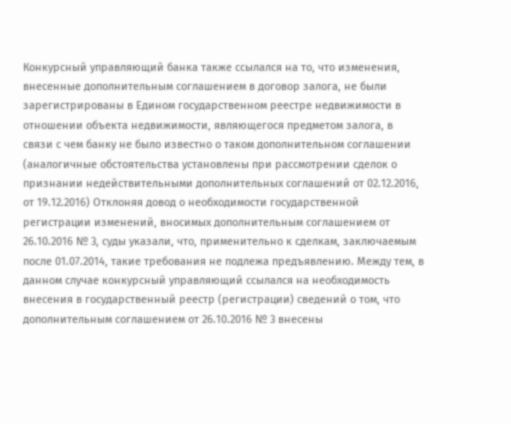Конкурсный управляющий банка также ссылался на то, что изменения, внесенные дополнительным соглашением в договор залога, не были зарегистрированы в Едином государственном реестре недвижимости в отношении объекта недвижимости, являющегося предметом залога, в связи с чем банку не было известно о таком дополнительном соглашении (аналогичные обстоятельства установлены при рассмотрении сделок о признании недействительными дополнительных соглашений от 02.12.2016, от 19.12.2016) Отклоняя довод о необходимости государственной регистрации изменений, вносимых дополнительным соглашением от 26.10.2016 № 3, суды указали, что, применительно к сделкам, заключаемым после 01.07.2014, такие требования не подлежа предъявлению. Между тем, в данном случае конкурсный управляющий ссылался на необходимость внесения в государственный реестр (регистрации) сведений о том, что дополнительным соглашением от 26.10.2016 № 3 внесены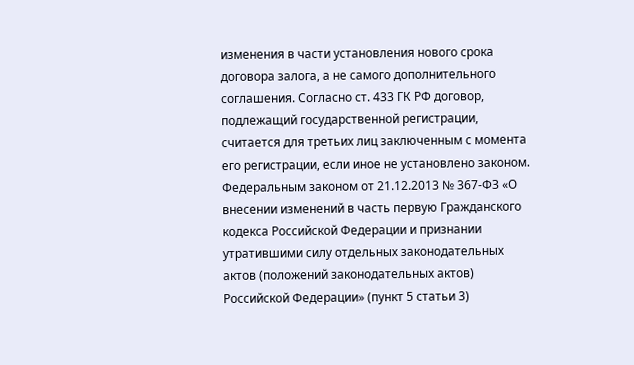изменения в части установления нового срока договора залога, а не самого дополнительного соглашения. Согласно ст. 433 ГК РФ договор, подлежащий государственной регистрации, считается для третьих лиц заключенным с момента его регистрации, если иное не установлено законом. Федеральным законом от 21.12.2013 № 367-ФЗ «О внесении изменений в часть первую Гражданского кодекса Российской Федерации и признании утратившими силу отдельных законодательных актов (положений законодательных актов) Российской Федерации» (пункт 5 статьи 3)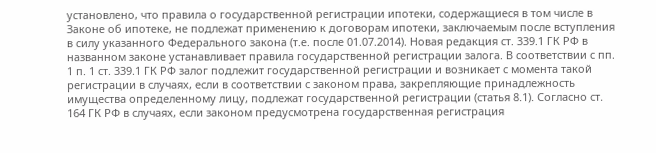установлено, что правила о государственной регистрации ипотеки, содержащиеся в том числе в Законе об ипотеке, не подлежат применению к договорам ипотеки, заключаемым после вступления в силу указанного Федерального закона (т.е. после 01.07.2014). Новая редакция ст. 339.1 ГК РФ в названном законе устанавливает правила государственной регистрации залога. В соответствии с пп. 1 п. 1 ст. 339.1 ГК РФ залог подлежит государственной регистрации и возникает с момента такой регистрации в случаях, если в соответствии с законом права, закрепляющие принадлежность имущества определенному лицу, подлежат государственной регистрации (статья 8.1). Согласно ст. 164 ГК РФ в случаях, если законом предусмотрена государственная регистрация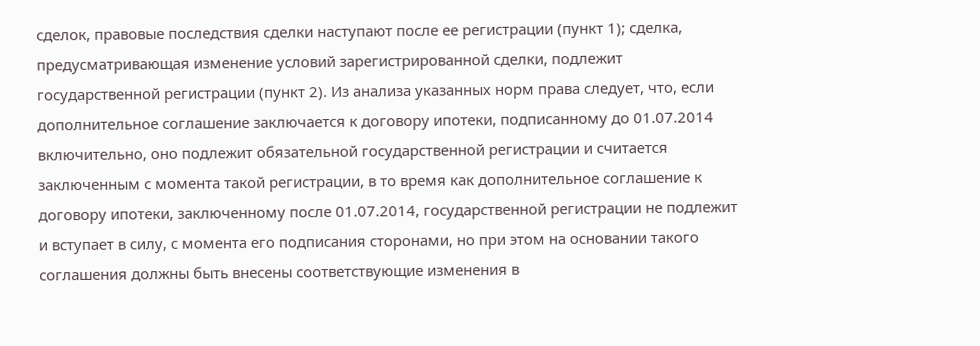сделок, правовые последствия сделки наступают после ее регистрации (пункт 1); сделка, предусматривающая изменение условий зарегистрированной сделки, подлежит государственной регистрации (пункт 2). Из анализа указанных норм права следует, что, если дополнительное соглашение заключается к договору ипотеки, подписанному до 01.07.2014 включительно, оно подлежит обязательной государственной регистрации и считается заключенным с момента такой регистрации, в то время как дополнительное соглашение к договору ипотеки, заключенному после 01.07.2014, государственной регистрации не подлежит и вступает в силу, с момента его подписания сторонами, но при этом на основании такого соглашения должны быть внесены соответствующие изменения в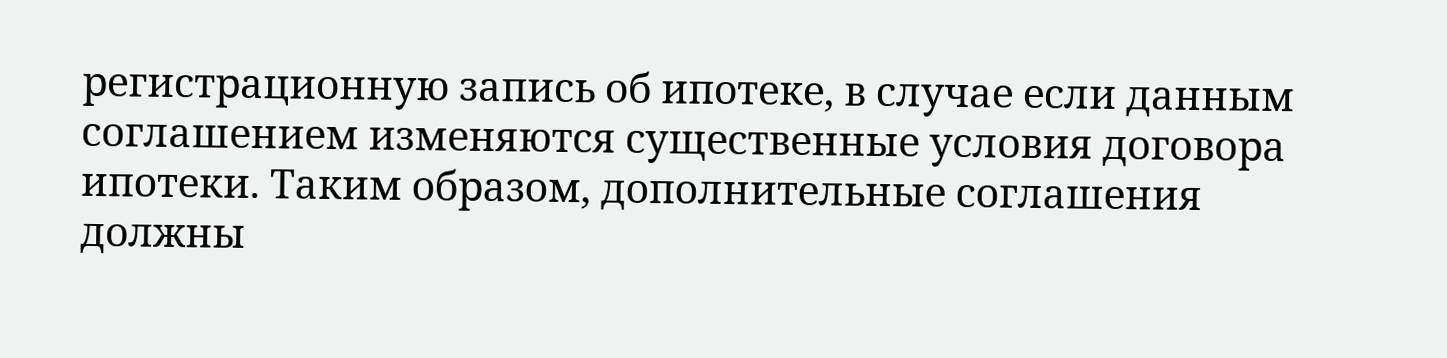регистрационную запись об ипотеке, в случае если данным соглашением изменяются существенные условия договора ипотеки. Таким образом, дополнительные соглашения должны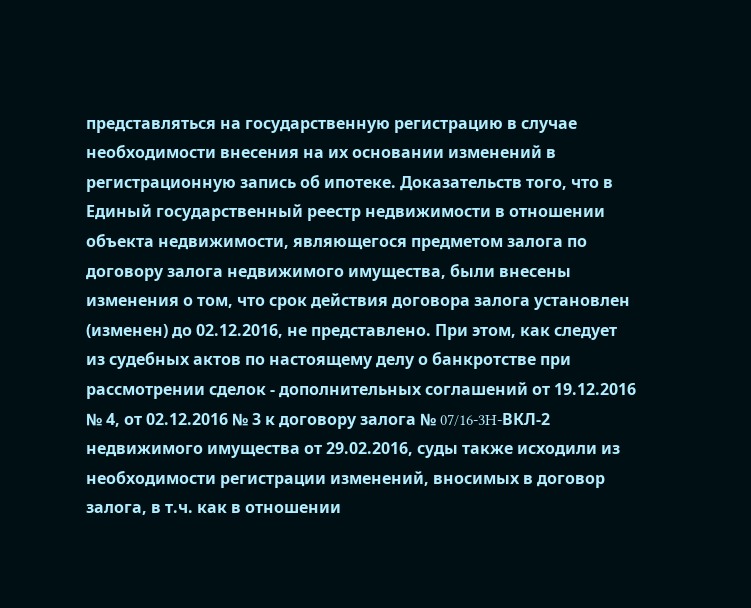представляться на государственную регистрацию в случае необходимости внесения на их основании изменений в регистрационную запись об ипотеке. Доказательств того, что в Единый государственный реестр недвижимости в отношении объекта недвижимости, являющегося предметом залога по договору залога недвижимого имущества, были внесены изменения о том, что срок действия договора залога установлен (изменен) до 02.12.2016, не представлено. При этом, как следует из судебных актов по настоящему делу о банкротстве при рассмотрении сделок - дополнительных соглашений от 19.12.2016 № 4, от 02.12.2016 № 3 к договору залога № 07/16-3H-ВКЛ-2 недвижимого имущества от 29.02.2016, суды также исходили из необходимости регистрации изменений, вносимых в договор залога, в т.ч. как в отношении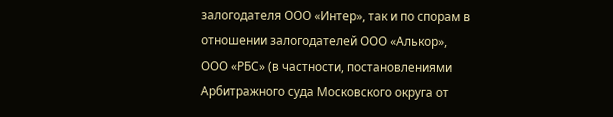залогодателя ООО «Интер», так и по спорам в отношении залогодателей ООО «Алькор», ООО «РБС» (в частности, постановлениями Арбитражного суда Московского округа от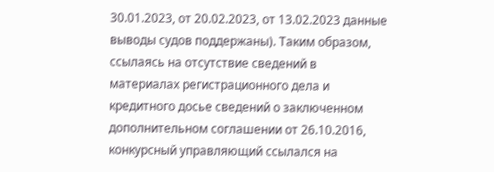30.01.2023, от 20.02.2023, от 13.02.2023 данные выводы судов поддержаны). Таким образом, ссылаясь на отсутствие сведений в материалах регистрационного дела и кредитного досье сведений о заключенном дополнительном соглашении от 26.10.2016, конкурсный управляющий ссылался на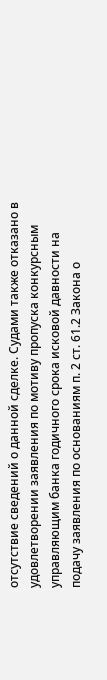отсутствие сведений о данной сделке. Судами также отказано в удовлетворении заявления по мотиву пропуска конкурсным управляющим банка годичного срока исковой давности на подачу заявления по основаниям п. 2 ст. 61.2 Закона о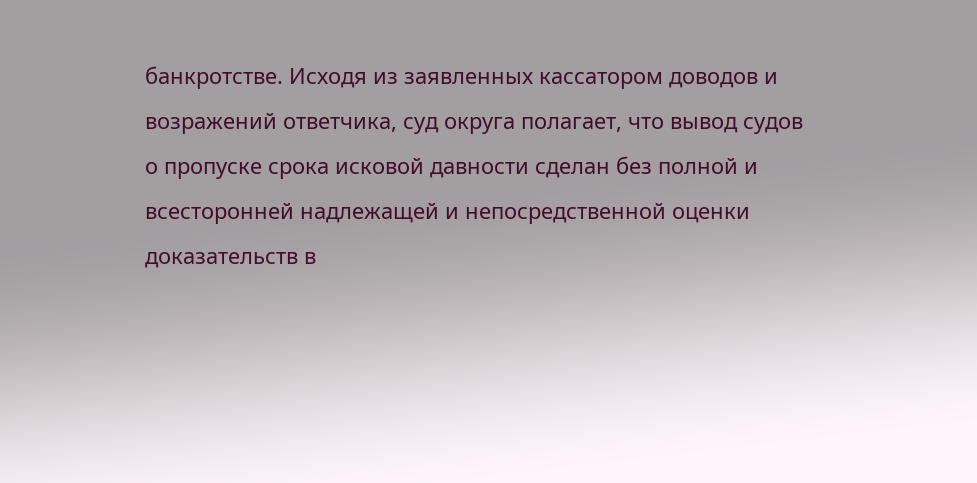банкротстве. Исходя из заявленных кассатором доводов и возражений ответчика, суд округа полагает, что вывод судов о пропуске срока исковой давности сделан без полной и всесторонней надлежащей и непосредственной оценки доказательств в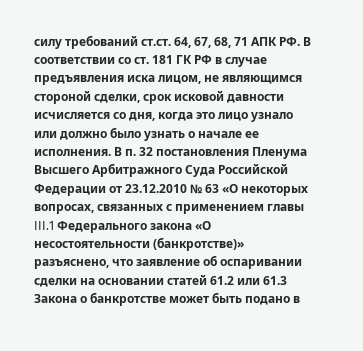силу требований ст.ст. 64, 67, 68, 71 АПК РФ. В соответствии со ст. 181 ГК РФ в случае предъявления иска лицом, не являющимся стороной сделки, срок исковой давности исчисляется со дня, когда это лицо узнало или должно было узнать о начале ее исполнения. В п. 32 постановления Пленума Высшего Арбитражного Суда Российской Федерации от 23.12.2010 № 63 «О некоторых вопросах, связанных с применением главы III.1 Федерального закона «О несостоятельности (банкротстве)» разъяснено, что заявление об оспаривании сделки на основании статей 61.2 или 61.3 Закона о банкротстве может быть подано в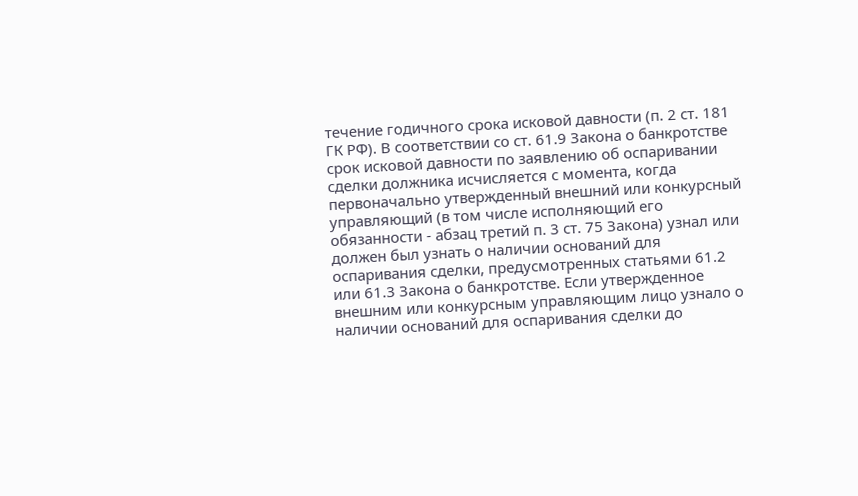течение годичного срока исковой давности (п. 2 ст. 181 ГК РФ). В соответствии со ст. 61.9 Закона о банкротстве срок исковой давности по заявлению об оспаривании сделки должника исчисляется с момента, когда первоначально утвержденный внешний или конкурсный управляющий (в том числе исполняющий его обязанности - абзац третий п. 3 ст. 75 Закона) узнал или должен был узнать о наличии оснований для оспаривания сделки, предусмотренных статьями 61.2 или 61.3 Закона о банкротстве. Если утвержденное внешним или конкурсным управляющим лицо узнало о наличии оснований для оспаривания сделки до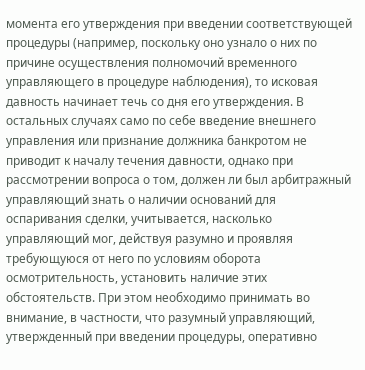момента его утверждения при введении соответствующей процедуры (например, поскольку оно узнало о них по причине осуществления полномочий временного управляющего в процедуре наблюдения), то исковая давность начинает течь со дня его утверждения. В остальных случаях само по себе введение внешнего управления или признание должника банкротом не приводит к началу течения давности, однако при рассмотрении вопроса о том, должен ли был арбитражный управляющий знать о наличии оснований для оспаривания сделки, учитывается, насколько управляющий мог, действуя разумно и проявляя требующуюся от него по условиям оборота осмотрительность, установить наличие этих обстоятельств. При этом необходимо принимать во внимание, в частности, что разумный управляющий, утвержденный при введении процедуры, оперативно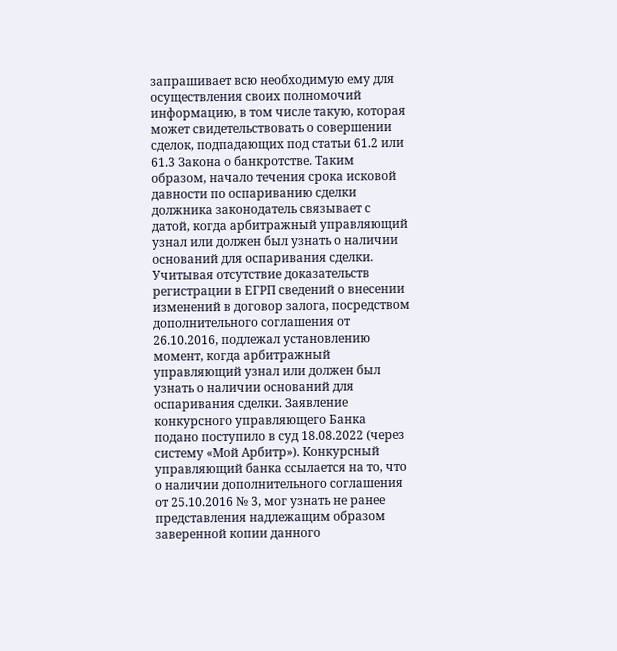запрашивает всю необходимую ему для осуществления своих полномочий информацию, в том числе такую, которая может свидетельствовать о совершении сделок, подпадающих под статьи 61.2 или 61.3 Закона о банкротстве. Таким образом, начало течения срока исковой давности по оспариванию сделки должника законодатель связывает с датой, когда арбитражный управляющий узнал или должен был узнать о наличии оснований для оспаривания сделки. Учитывая отсутствие доказательств регистрации в ЕГРП сведений о внесении изменений в договор залога, посредством дополнительного соглашения от 26.10.2016, подлежал установлению момент, когда арбитражный управляющий узнал или должен был узнать о наличии оснований для оспаривания сделки. Заявление конкурсного управляющего Банка подано поступило в суд 18.08.2022 (через систему «Мой Арбитр»). Конкурсный управляющий банка ссылается на то, что о наличии дополнительного соглашения от 25.10.2016 № 3, мог узнать не ранее представления надлежащим образом заверенной копии данного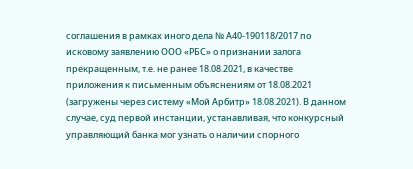соглашения в рамках иного дела № А40-190118/2017 по исковому заявлению ООО «РБС» о признании залога прекращенным, т.е. не ранее 18.08.2021, в качестве приложения к письменным объяснениям от 18.08.2021 (загружены через систему «Мой Арбитр» 18.08.2021). В данном случае, суд первой инстанции, устанавливая, что конкурсный управляющий банка мог узнать о наличии спорного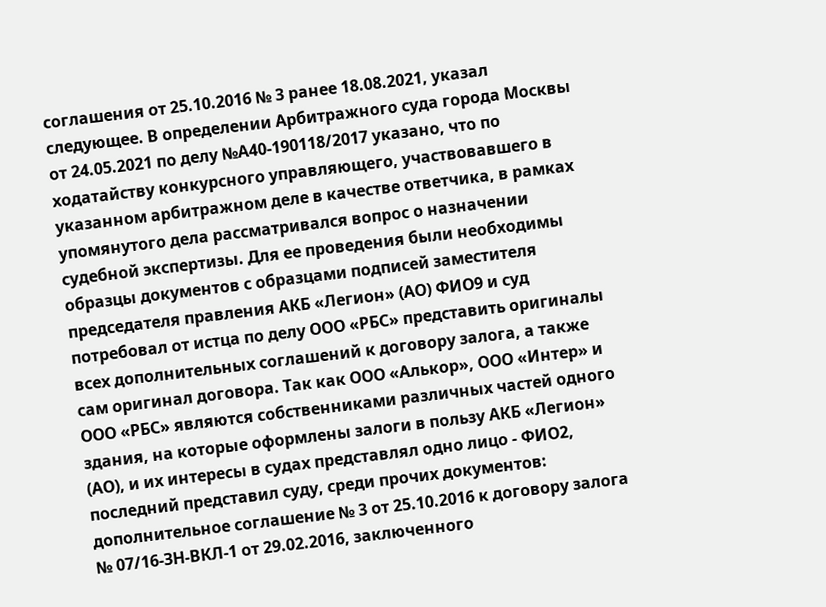соглашения от 25.10.2016 № 3 ранее 18.08.2021, указал следующее. В определении Арбитражного суда города Москвы от 24.05.2021 по делу №А40-190118/2017 указано, что по ходатайству конкурсного управляющего, участвовавшего в указанном арбитражном деле в качестве ответчика, в рамках упомянутого дела рассматривался вопрос о назначении судебной экспертизы. Для ее проведения были необходимы образцы документов с образцами подписей заместителя председателя правления АКБ «Легион» (АО) ФИО9 и суд потребовал от истца по делу ООО «РБС» представить оригиналы всех дополнительных соглашений к договору залога, а также сам оригинал договора. Так как ООО «Алькор», ООО «Интер» и ООО «РБС» являются собственниками различных частей одного здания, на которые оформлены залоги в пользу АКБ «Легион» (АО), и их интересы в судах представлял одно лицо - ФИО2, последний представил суду, среди прочих документов: дополнительное соглашение № 3 от 25.10.2016 к договору залога № 07/16-ЗН-ВКЛ-1 от 29.02.2016, заключенного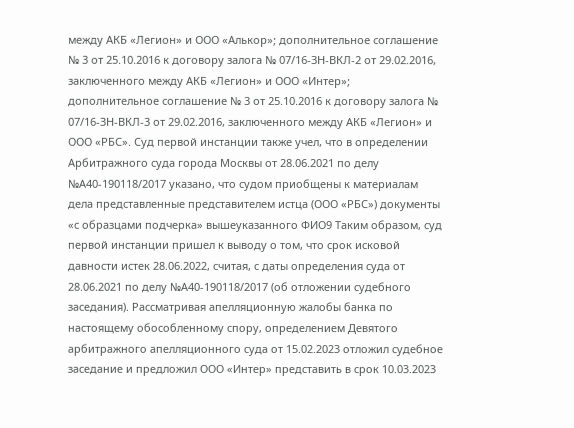между АКБ «Легион» и ООО «Алькор»; дополнительное соглашение № 3 от 25.10.2016 к договору залога № 07/16-ЗН-ВКЛ-2 от 29.02.2016, заключенного между АКБ «Легион» и ООО «Интер»; дополнительное соглашение № 3 от 25.10.2016 к договору залога № 07/16-ЗН-ВКЛ-3 от 29.02.2016, заключенного между АКБ «Легион» и ООО «РБС». Суд первой инстанции также учел, что в определении Арбитражного суда города Москвы от 28.06.2021 по делу №А40-190118/2017 указано, что судом приобщены к материалам дела представленные представителем истца (ООО «РБС») документы «с образцами подчерка» вышеуказанного ФИО9 Таким образом, суд первой инстанции пришел к выводу о том, что срок исковой давности истек 28.06.2022, считая, с даты определения суда от 28.06.2021 по делу №А40-190118/2017 (об отложении судебного заседания). Рассматривая апелляционную жалобы банка по настоящему обособленному спору, определением Девятого арбитражного апелляционного суда от 15.02.2023 отложил судебное заседание и предложил ООО «Интер» представить в срок 10.03.2023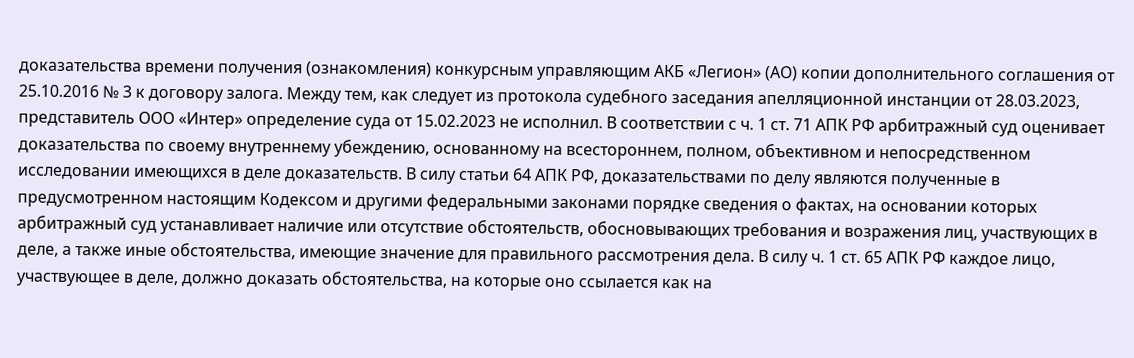доказательства времени получения (ознакомления) конкурсным управляющим АКБ «Легион» (АО) копии дополнительного соглашения от 25.10.2016 № 3 к договору залога. Между тем, как следует из протокола судебного заседания апелляционной инстанции от 28.03.2023, представитель ООО «Интер» определение суда от 15.02.2023 не исполнил. В соответствии с ч. 1 ст. 71 АПК РФ арбитражный суд оценивает доказательства по своему внутреннему убеждению, основанному на всестороннем, полном, объективном и непосредственном исследовании имеющихся в деле доказательств. В силу статьи 64 АПК РФ, доказательствами по делу являются полученные в предусмотренном настоящим Кодексом и другими федеральными законами порядке сведения о фактах, на основании которых арбитражный суд устанавливает наличие или отсутствие обстоятельств, обосновывающих требования и возражения лиц, участвующих в деле, а также иные обстоятельства, имеющие значение для правильного рассмотрения дела. В силу ч. 1 ст. 65 АПК РФ каждое лицо, участвующее в деле, должно доказать обстоятельства, на которые оно ссылается как на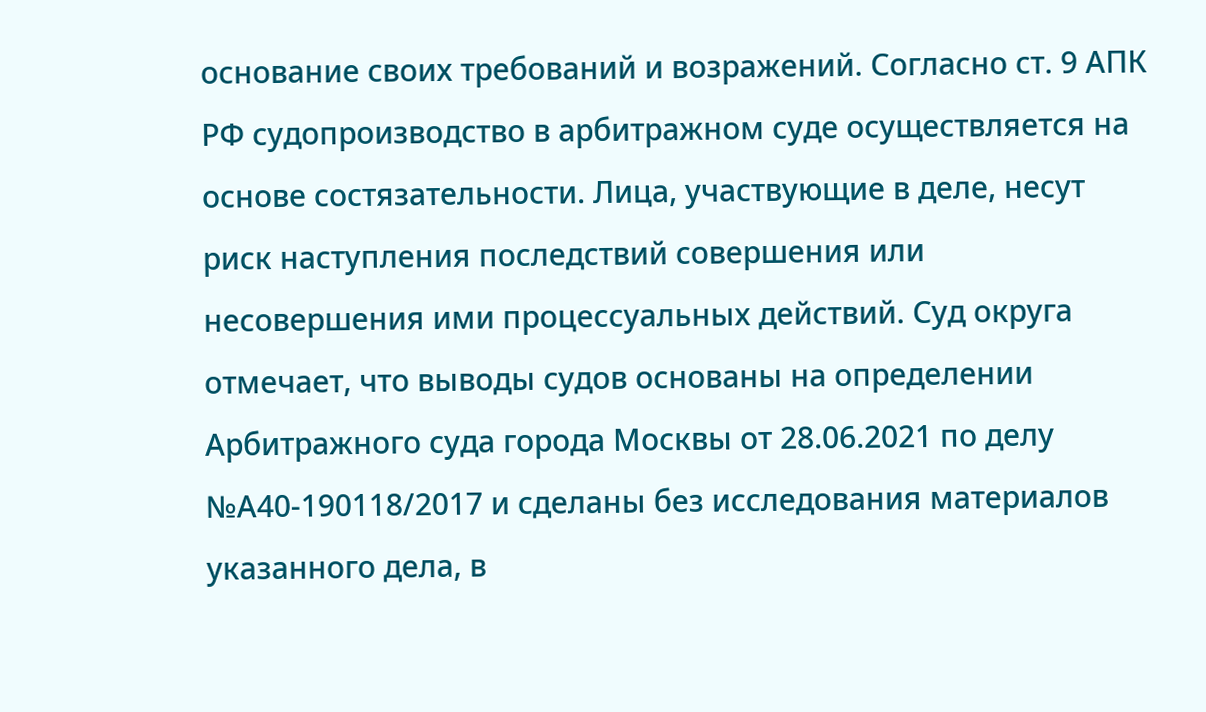основание своих требований и возражений. Согласно ст. 9 АПК РФ судопроизводство в арбитражном суде осуществляется на основе состязательности. Лица, участвующие в деле, несут риск наступления последствий совершения или несовершения ими процессуальных действий. Суд округа отмечает, что выводы судов основаны на определении Арбитражного суда города Москвы от 28.06.2021 по делу №А40-190118/2017 и сделаны без исследования материалов указанного дела, в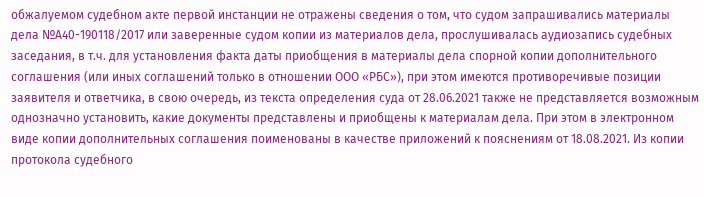обжалуемом судебном акте первой инстанции не отражены сведения о том, что судом запрашивались материалы дела №А40-190118/2017 или заверенные судом копии из материалов дела, прослушивалась аудиозапись судебных заседания, в т.ч. для установления факта даты приобщения в материалы дела спорной копии дополнительного соглашения (или иных соглашений только в отношении ООО «РБС»), при этом имеются противоречивые позиции заявителя и ответчика, в свою очередь, из текста определения суда от 28.06.2021 также не представляется возможным однозначно установить, какие документы представлены и приобщены к материалам дела. При этом в электронном виде копии дополнительных соглашения поименованы в качестве приложений к пояснениям от 18.08.2021. Из копии протокола судебного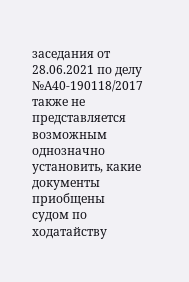заседания от 28.06.2021 по делу №А40-190118/2017 также не представляется возможным однозначно установить, какие документы приобщены судом по ходатайству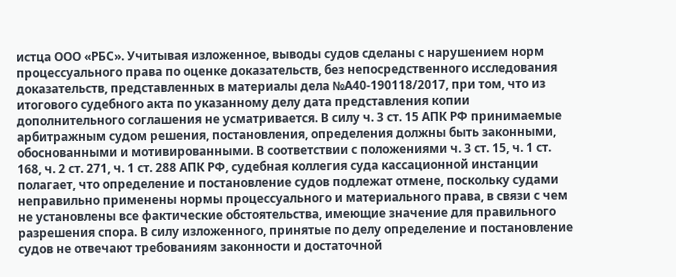истца ООО «РБС». Учитывая изложенное, выводы судов сделаны с нарушением норм процессуального права по оценке доказательств, без непосредственного исследования доказательств, представленных в материалы дела №А40-190118/2017, при том, что из итогового судебного акта по указанному делу дата представления копии дополнительного соглашения не усматривается. В силу ч. 3 ст. 15 АПК РФ принимаемые арбитражным судом решения, постановления, определения должны быть законными, обоснованными и мотивированными. В соответствии с положениями ч. 3 ст. 15, ч. 1 ст. 168, ч. 2 ст. 271, ч. 1 ст. 288 АПК РФ, судебная коллегия суда кассационной инстанции полагает, что определение и постановление судов подлежат отмене, поскольку судами неправильно применены нормы процессуального и материального права, в связи с чем не установлены все фактические обстоятельства, имеющие значение для правильного разрешения спора. В силу изложенного, принятые по делу определение и постановление судов не отвечают требованиям законности и достаточной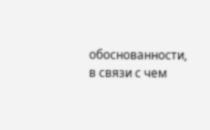обоснованности, в связи с чем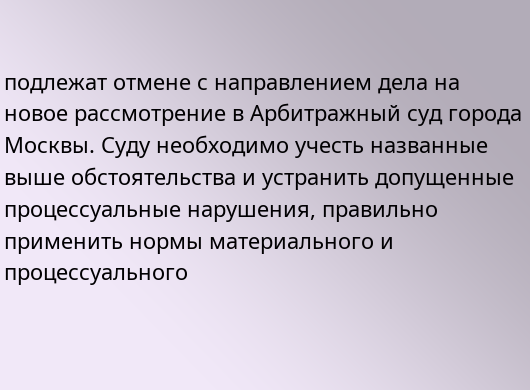подлежат отмене с направлением дела на новое рассмотрение в Арбитражный суд города Москвы. Суду необходимо учесть названные выше обстоятельства и устранить допущенные процессуальные нарушения, правильно применить нормы материального и процессуального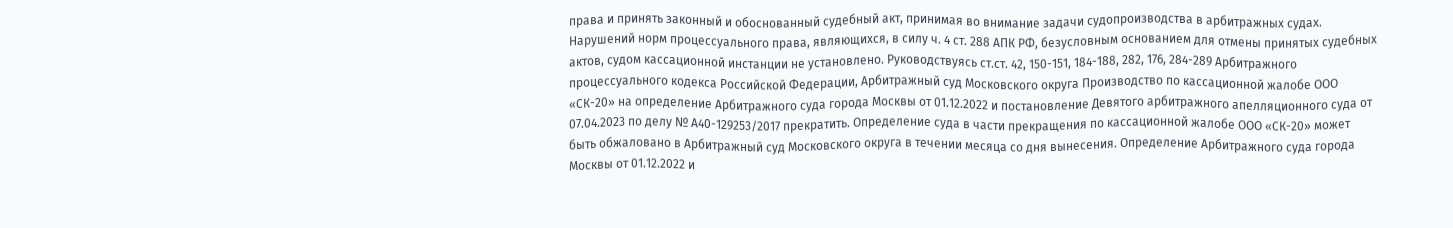права и принять законный и обоснованный судебный акт, принимая во внимание задачи судопроизводства в арбитражных судах. Нарушений норм процессуального права, являющихся, в силу ч. 4 ст. 288 АПК РФ, безусловным основанием для отмены принятых судебных актов, судом кассационной инстанции не установлено. Руководствуясь ст.ст. 42, 150-151, 184-188, 282, 176, 284-289 Арбитражного процессуального кодекса Российской Федерации, Арбитражный суд Московского округа Производство по кассационной жалобе ООО «СК-20» на определение Арбитражного суда города Москвы от 01.12.2022 и постановление Девятого арбитражного апелляционного суда от 07.04.2023 по делу № А40-129253/2017 прекратить. Определение суда в части прекращения по кассационной жалобе ООО «СК-20» может быть обжаловано в Арбитражный суд Московского округа в течении месяца со дня вынесения. Определение Арбитражного суда города Москвы от 01.12.2022 и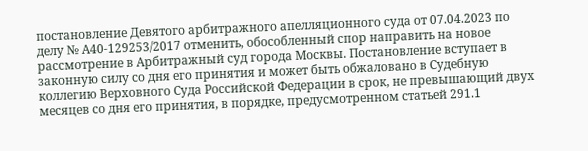постановление Девятого арбитражного апелляционного суда от 07.04.2023 по делу № А40-129253/2017 отменить, обособленный спор направить на новое рассмотрение в Арбитражный суд города Москвы. Постановление вступает в законную силу со дня его принятия и может быть обжаловано в Судебную коллегию Верховного Суда Российской Федерации в срок, не превышающий двух месяцев со дня его принятия, в порядке, предусмотренном статьей 291.1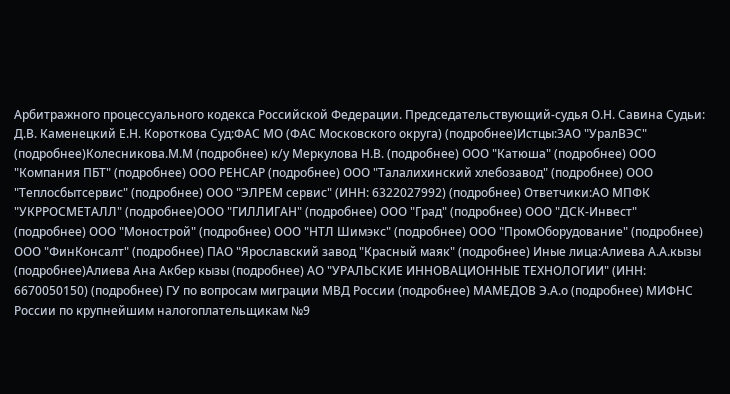Арбитражного процессуального кодекса Российской Федерации. Председательствующий-судья О.Н. Савина Судьи: Д.В. Каменецкий Е.Н. Короткова Суд:ФАС МО (ФАС Московского округа) (подробнее)Истцы:ЗАО "УралВЭС" (подробнее)Колесникова.М.М (подробнее) к/у Меркулова Н.В. (подробнее) ООО "Катюша" (подробнее) ООО "Компания ПБТ" (подробнее) ООО РЕНСАР (подробнее) ООО "Талалихинский хлебозавод" (подробнее) ООО "Теплосбытсервис" (подробнее) ООО "ЭЛРЕМ сервис" (ИНН: 6322027992) (подробнее) Ответчики:АО МПФК "УКРРОСМЕТАЛЛ" (подробнее)ООО "ГИЛЛИГАН" (подробнее) ООО "Град" (подробнее) ООО "ДСК-Инвест" (подробнее) ООО "Монострой" (подробнее) ООО "НТЛ Шимэкс" (подробнее) ООО "ПромОборудование" (подробнее) ООО "ФинКонсалт" (подробнее) ПАО "Ярославский завод "Красный маяк" (подробнее) Иные лица:Алиева А.А.кызы (подробнее)Алиева Ана Акбер кызы (подробнее) АО "УРАЛЬСКИЕ ИННОВАЦИОННЫЕ ТЕХНОЛОГИИ" (ИНН: 6670050150) (подробнее) ГУ по вопросам миграции МВД России (подробнее) МАМЕДОВ Э.А.о (подробнее) МИФНС России по крупнейшим налогоплательщикам №9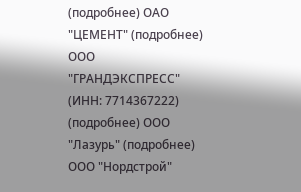(подробнее) ОАО "ЦЕМЕНТ" (подробнее) ООО "ГРАНДЭКСПРЕСС" (ИНН: 7714367222) (подробнее) ООО "Лазурь" (подробнее) ООО "Нордстрой"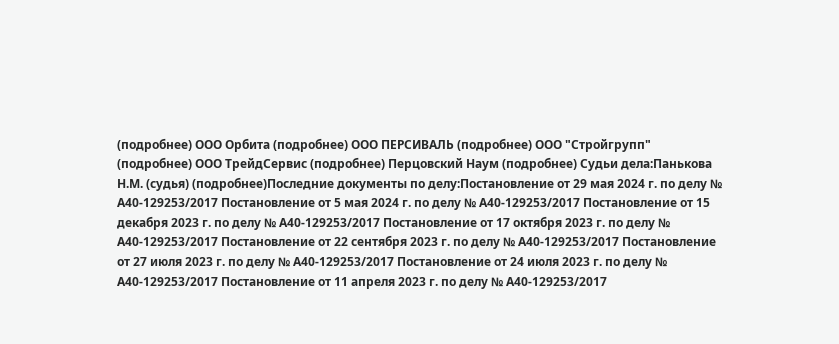(подробнее) ООО Орбита (подробнее) ООО ПЕРСИВАЛЬ (подробнее) ООО "Стройгрупп" (подробнее) ООО ТрейдСервис (подробнее) Перцовский Наум (подробнее) Судьи дела:Панькова Н.М. (судья) (подробнее)Последние документы по делу:Постановление от 29 мая 2024 г. по делу № А40-129253/2017 Постановление от 5 мая 2024 г. по делу № А40-129253/2017 Постановление от 15 декабря 2023 г. по делу № А40-129253/2017 Постановление от 17 октября 2023 г. по делу № А40-129253/2017 Постановление от 22 сентября 2023 г. по делу № А40-129253/2017 Постановление от 27 июля 2023 г. по делу № А40-129253/2017 Постановление от 24 июля 2023 г. по делу № А40-129253/2017 Постановление от 11 апреля 2023 г. по делу № А40-129253/2017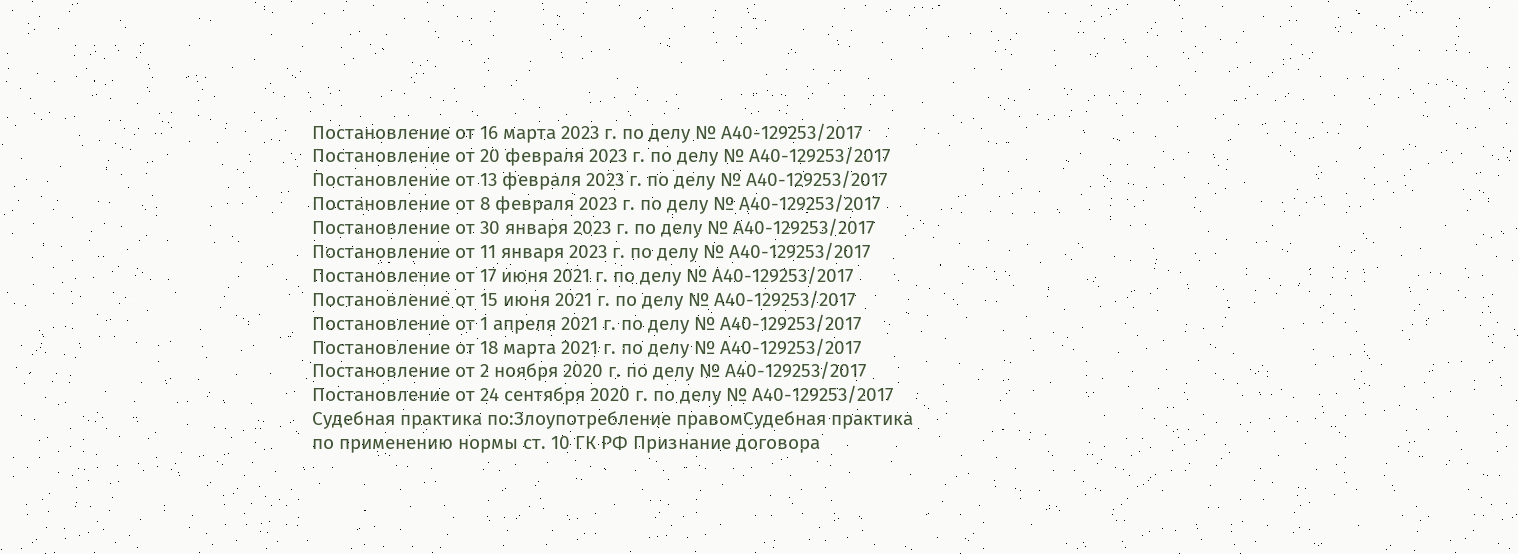Постановление от 16 марта 2023 г. по делу № А40-129253/2017 Постановление от 20 февраля 2023 г. по делу № А40-129253/2017 Постановление от 13 февраля 2023 г. по делу № А40-129253/2017 Постановление от 8 февраля 2023 г. по делу № А40-129253/2017 Постановление от 30 января 2023 г. по делу № А40-129253/2017 Постановление от 11 января 2023 г. по делу № А40-129253/2017 Постановление от 17 июня 2021 г. по делу № А40-129253/2017 Постановление от 15 июня 2021 г. по делу № А40-129253/2017 Постановление от 1 апреля 2021 г. по делу № А40-129253/2017 Постановление от 18 марта 2021 г. по делу № А40-129253/2017 Постановление от 2 ноября 2020 г. по делу № А40-129253/2017 Постановление от 24 сентября 2020 г. по делу № А40-129253/2017 Судебная практика по:Злоупотребление правомСудебная практика по применению нормы ст. 10 ГК РФ Признание договора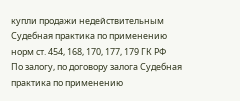купли продажи недействительным Судебная практика по применению норм ст. 454, 168, 170, 177, 179 ГК РФ
По залогу, по договору залога Судебная практика по применению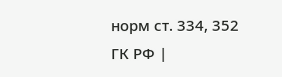норм ст. 334, 352 ГК РФ |